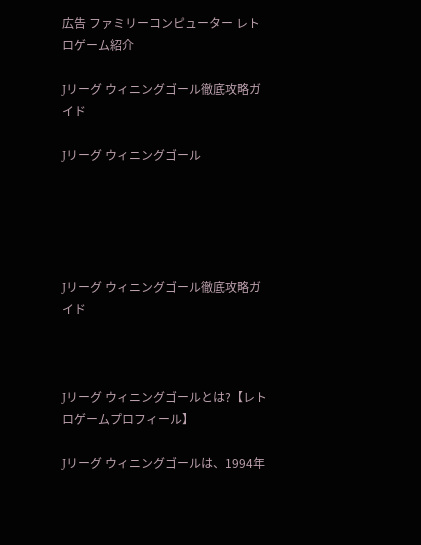広告 ファミリーコンピューター レトロゲーム紹介

Jリーグ ウィニングゴール徹底攻略ガイド

Jリーグ ウィニングゴール





Jリーグ ウィニングゴール徹底攻略ガイド



Jリーグ ウィニングゴールとは?【レトロゲームプロフィール】

Jリーグ ウィニングゴールは、1994年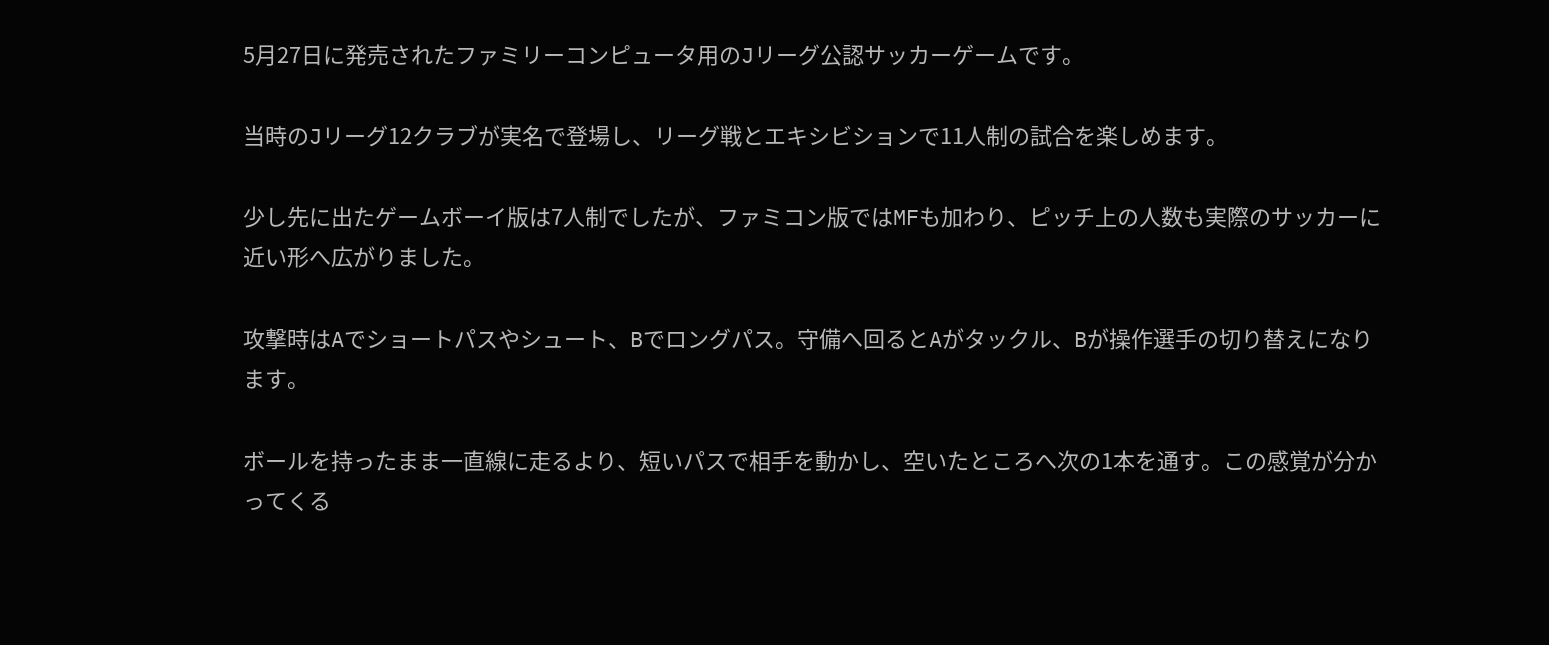5月27日に発売されたファミリーコンピュータ用のJリーグ公認サッカーゲームです。

当時のJリーグ12クラブが実名で登場し、リーグ戦とエキシビションで11人制の試合を楽しめます。

少し先に出たゲームボーイ版は7人制でしたが、ファミコン版ではMFも加わり、ピッチ上の人数も実際のサッカーに近い形へ広がりました。

攻撃時はAでショートパスやシュート、Bでロングパス。守備へ回るとAがタックル、Bが操作選手の切り替えになります。

ボールを持ったまま一直線に走るより、短いパスで相手を動かし、空いたところへ次の1本を通す。この感覚が分かってくる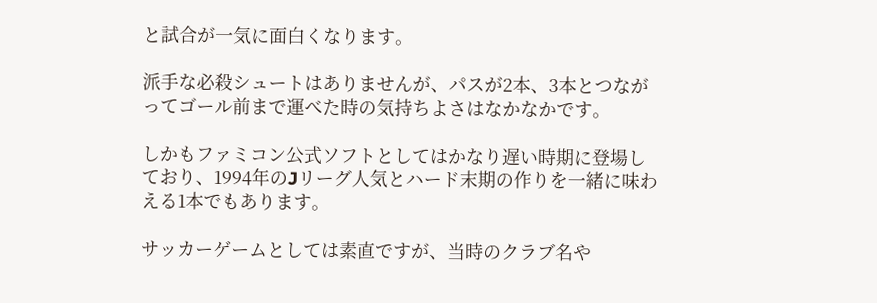と試合が一気に面白くなります。

派手な必殺シュートはありませんが、パスが2本、3本とつながってゴール前まで運べた時の気持ちよさはなかなかです。

しかもファミコン公式ソフトとしてはかなり遅い時期に登場しており、1994年のJリーグ人気とハード末期の作りを一緒に味わえる1本でもあります。

サッカーゲームとしては素直ですが、当時のクラブ名や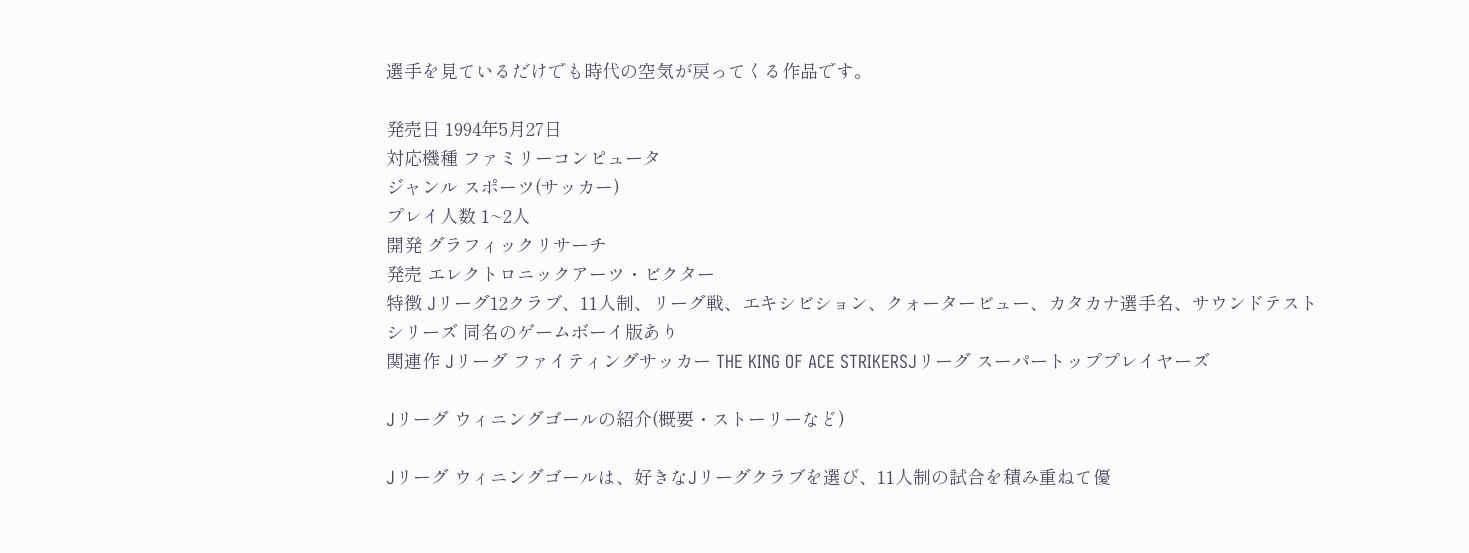選手を見ているだけでも時代の空気が戻ってくる作品です。

発売日 1994年5月27日
対応機種 ファミリーコンピュータ
ジャンル スポーツ(サッカー)
プレイ人数 1~2人
開発 グラフィックリサーチ
発売 エレクトロニックアーツ・ビクター
特徴 Jリーグ12クラブ、11人制、リーグ戦、エキシビション、クォータービュー、カタカナ選手名、サウンドテスト
シリーズ 同名のゲームボーイ版あり
関連作 Jリーグ ファイティングサッカー THE KING OF ACE STRIKERSJリーグ スーパートッププレイヤーズ

Jリーグ ウィニングゴールの紹介(概要・ストーリーなど)

Jリーグ ウィニングゴールは、好きなJリーグクラブを選び、11人制の試合を積み重ねて優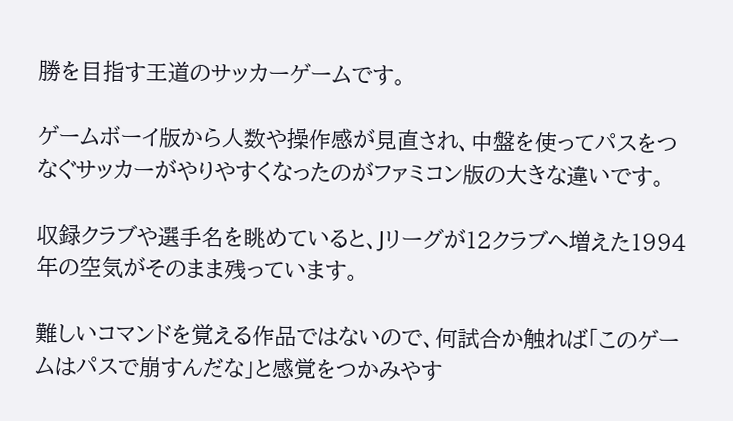勝を目指す王道のサッカーゲームです。

ゲームボーイ版から人数や操作感が見直され、中盤を使ってパスをつなぐサッカーがやりやすくなったのがファミコン版の大きな違いです。

収録クラブや選手名を眺めていると、Jリーグが12クラブへ増えた1994年の空気がそのまま残っています。

難しいコマンドを覚える作品ではないので、何試合か触れば「このゲームはパスで崩すんだな」と感覚をつかみやす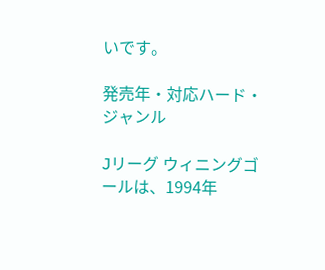いです。

発売年・対応ハード・ジャンル

Jリーグ ウィニングゴールは、1994年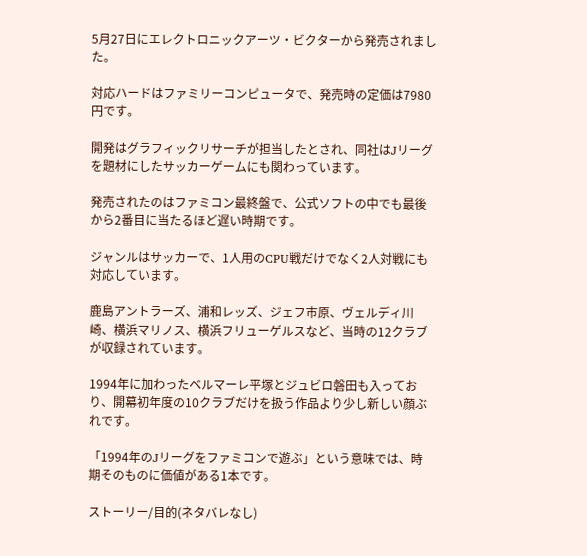5月27日にエレクトロニックアーツ・ビクターから発売されました。

対応ハードはファミリーコンピュータで、発売時の定価は7980円です。

開発はグラフィックリサーチが担当したとされ、同社はJリーグを題材にしたサッカーゲームにも関わっています。

発売されたのはファミコン最終盤で、公式ソフトの中でも最後から2番目に当たるほど遅い時期です。

ジャンルはサッカーで、1人用のCPU戦だけでなく2人対戦にも対応しています。

鹿島アントラーズ、浦和レッズ、ジェフ市原、ヴェルディ川崎、横浜マリノス、横浜フリューゲルスなど、当時の12クラブが収録されています。

1994年に加わったベルマーレ平塚とジュビロ磐田も入っており、開幕初年度の10クラブだけを扱う作品より少し新しい顔ぶれです。

「1994年のJリーグをファミコンで遊ぶ」という意味では、時期そのものに価値がある1本です。

ストーリー/目的(ネタバレなし)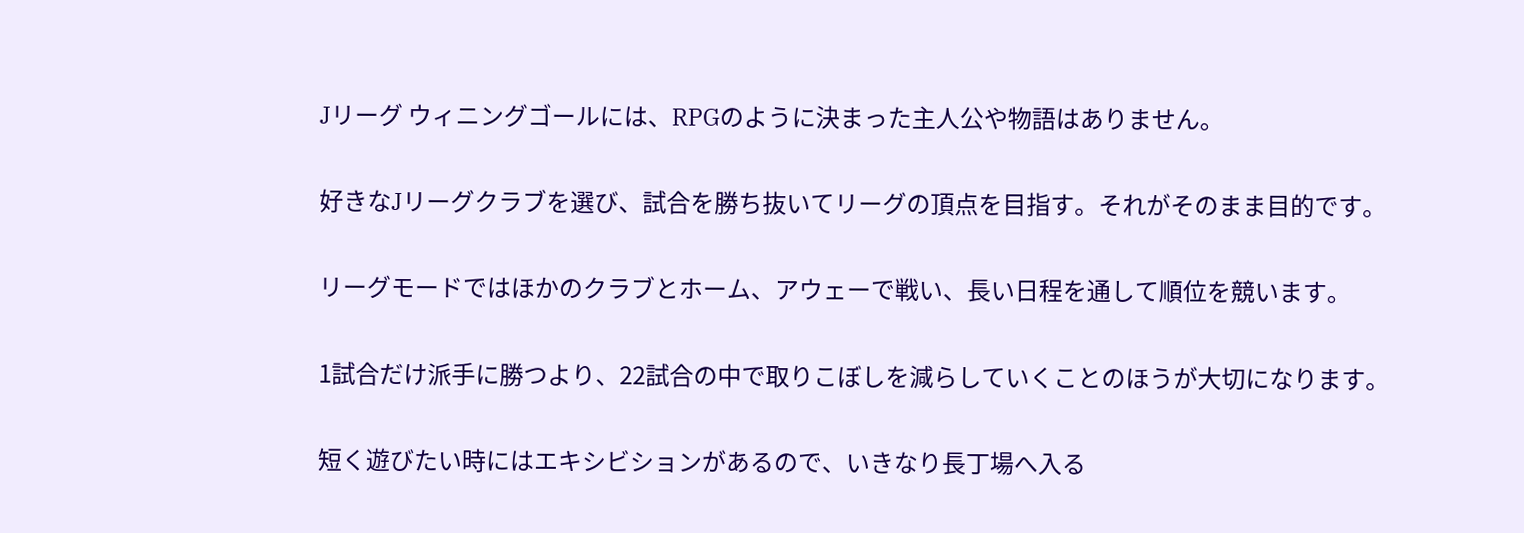Jリーグ ウィニングゴールには、RPGのように決まった主人公や物語はありません。

好きなJリーグクラブを選び、試合を勝ち抜いてリーグの頂点を目指す。それがそのまま目的です。

リーグモードではほかのクラブとホーム、アウェーで戦い、長い日程を通して順位を競います。

1試合だけ派手に勝つより、22試合の中で取りこぼしを減らしていくことのほうが大切になります。

短く遊びたい時にはエキシビションがあるので、いきなり長丁場へ入る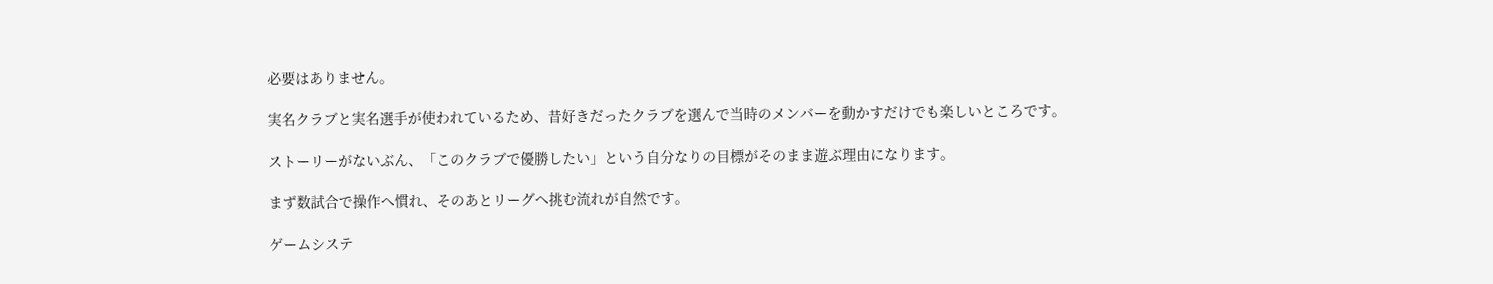必要はありません。

実名クラブと実名選手が使われているため、昔好きだったクラブを選んで当時のメンバーを動かすだけでも楽しいところです。

ストーリーがないぶん、「このクラブで優勝したい」という自分なりの目標がそのまま遊ぶ理由になります。

まず数試合で操作へ慣れ、そのあとリーグへ挑む流れが自然です。

ゲームシステ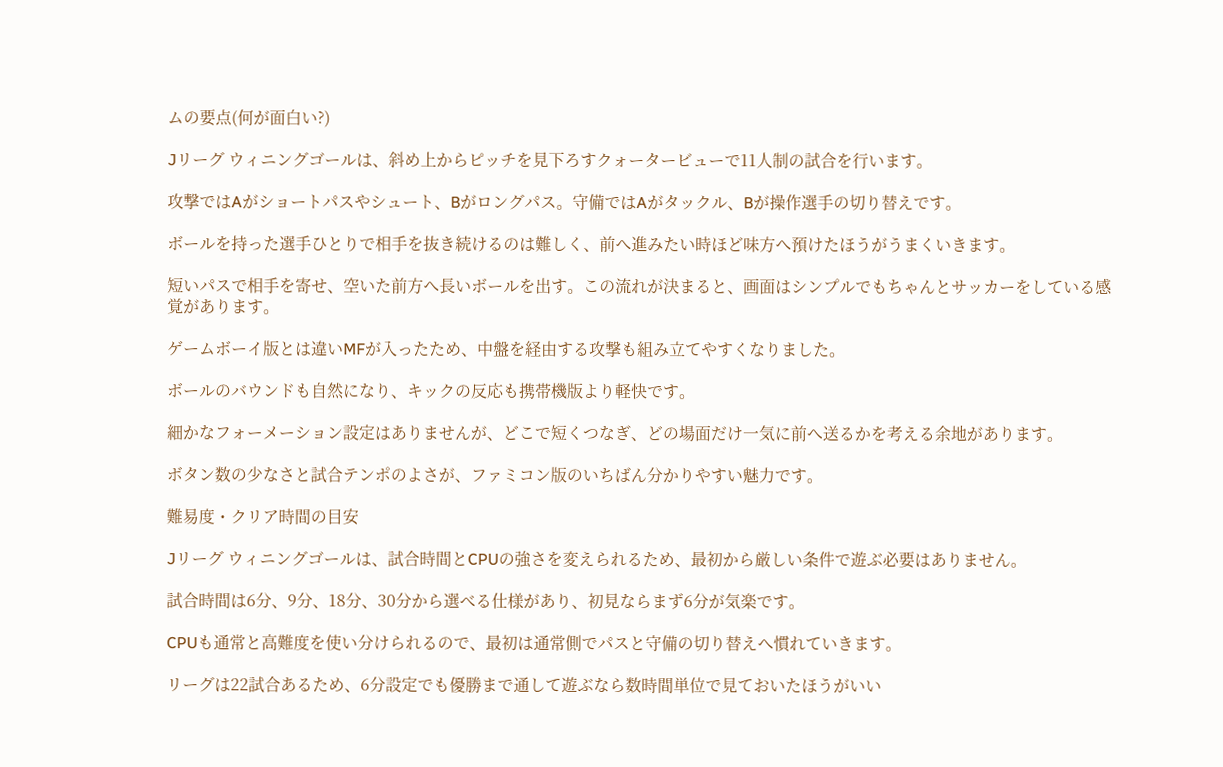ムの要点(何が面白い?)

Jリーグ ウィニングゴールは、斜め上からピッチを見下ろすクォータービューで11人制の試合を行います。

攻撃ではAがショートパスやシュート、Bがロングパス。守備ではAがタックル、Bが操作選手の切り替えです。

ボールを持った選手ひとりで相手を抜き続けるのは難しく、前へ進みたい時ほど味方へ預けたほうがうまくいきます。

短いパスで相手を寄せ、空いた前方へ長いボールを出す。この流れが決まると、画面はシンプルでもちゃんとサッカーをしている感覚があります。

ゲームボーイ版とは違いMFが入ったため、中盤を経由する攻撃も組み立てやすくなりました。

ボールのバウンドも自然になり、キックの反応も携帯機版より軽快です。

細かなフォーメーション設定はありませんが、どこで短くつなぎ、どの場面だけ一気に前へ送るかを考える余地があります。

ボタン数の少なさと試合テンポのよさが、ファミコン版のいちばん分かりやすい魅力です。

難易度・クリア時間の目安

Jリーグ ウィニングゴールは、試合時間とCPUの強さを変えられるため、最初から厳しい条件で遊ぶ必要はありません。

試合時間は6分、9分、18分、30分から選べる仕様があり、初見ならまず6分が気楽です。

CPUも通常と高難度を使い分けられるので、最初は通常側でパスと守備の切り替えへ慣れていきます。

リーグは22試合あるため、6分設定でも優勝まで通して遊ぶなら数時間単位で見ておいたほうがいい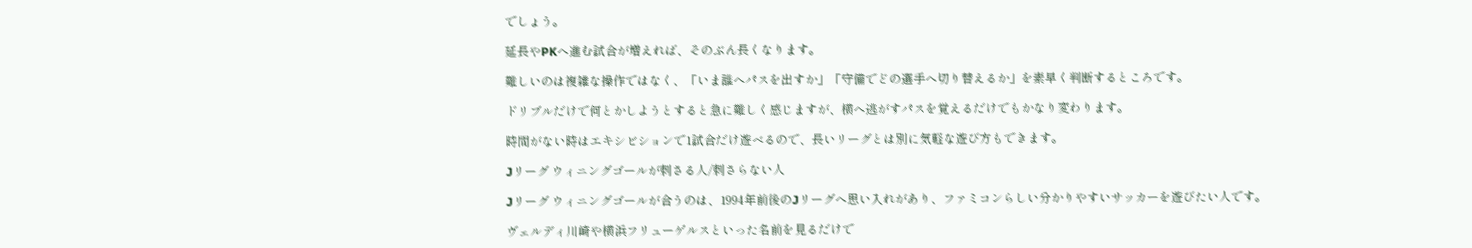でしょう。

延長やPKへ進む試合が増えれば、そのぶん長くなります。

難しいのは複雑な操作ではなく、「いま誰へパスを出すか」「守備でどの選手へ切り替えるか」を素早く判断するところです。

ドリブルだけで何とかしようとすると急に難しく感じますが、横へ逃がすパスを覚えるだけでもかなり変わります。

時間がない時はエキシビションで1試合だけ遊べるので、長いリーグとは別に気軽な遊び方もできます。

Jリーグ ウィニングゴールが刺さる人/刺さらない人

Jリーグ ウィニングゴールが合うのは、1994年前後のJリーグへ思い入れがあり、ファミコンらしい分かりやすいサッカーを遊びたい人です。

ヴェルディ川崎や横浜フリューゲルスといった名前を見るだけで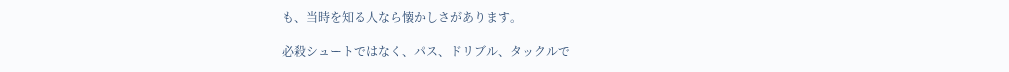も、当時を知る人なら懐かしさがあります。

必殺シュートではなく、パス、ドリブル、タックルで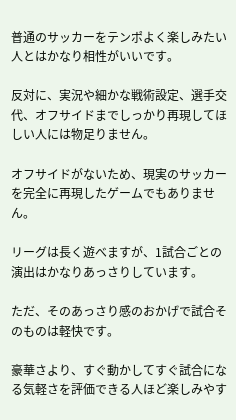普通のサッカーをテンポよく楽しみたい人とはかなり相性がいいです。

反対に、実況や細かな戦術設定、選手交代、オフサイドまでしっかり再現してほしい人には物足りません。

オフサイドがないため、現実のサッカーを完全に再現したゲームでもありません。

リーグは長く遊べますが、1試合ごとの演出はかなりあっさりしています。

ただ、そのあっさり感のおかげで試合そのものは軽快です。

豪華さより、すぐ動かしてすぐ試合になる気軽さを評価できる人ほど楽しみやす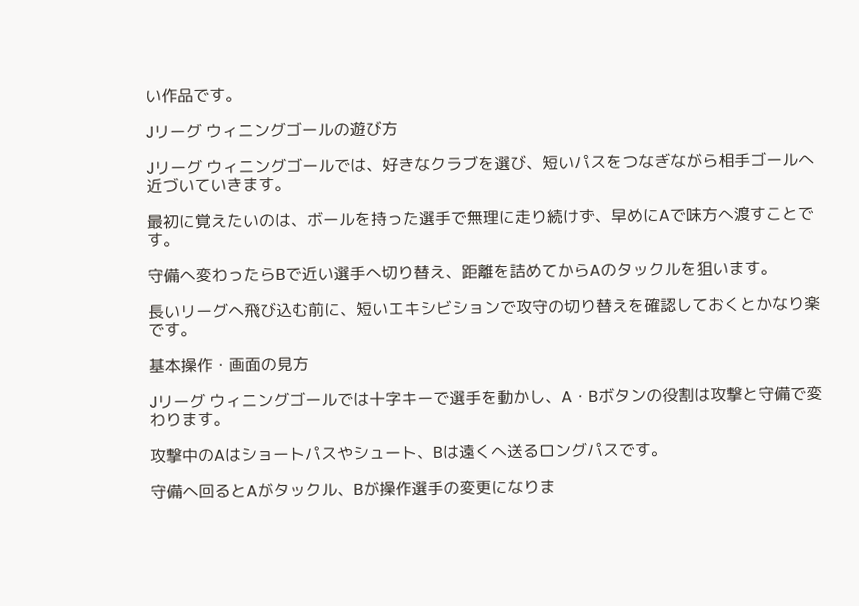い作品です。

Jリーグ ウィニングゴールの遊び方

Jリーグ ウィニングゴールでは、好きなクラブを選び、短いパスをつなぎながら相手ゴールへ近づいていきます。

最初に覚えたいのは、ボールを持った選手で無理に走り続けず、早めにAで味方へ渡すことです。

守備へ変わったらBで近い選手へ切り替え、距離を詰めてからAのタックルを狙います。

長いリーグへ飛び込む前に、短いエキシビションで攻守の切り替えを確認しておくとかなり楽です。

基本操作・画面の見方

Jリーグ ウィニングゴールでは十字キーで選手を動かし、A・Bボタンの役割は攻撃と守備で変わります。

攻撃中のAはショートパスやシュート、Bは遠くへ送るロングパスです。

守備へ回るとAがタックル、Bが操作選手の変更になりま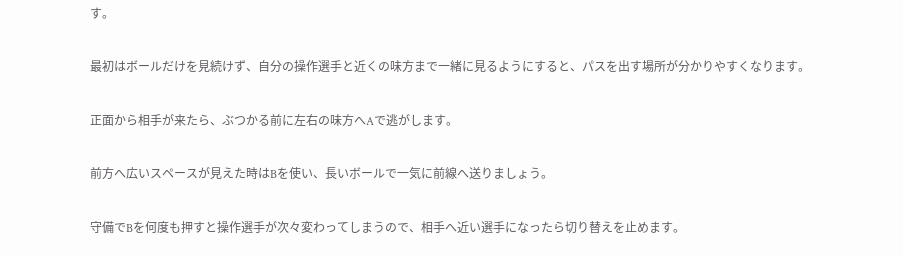す。

最初はボールだけを見続けず、自分の操作選手と近くの味方まで一緒に見るようにすると、パスを出す場所が分かりやすくなります。

正面から相手が来たら、ぶつかる前に左右の味方へAで逃がします。

前方へ広いスペースが見えた時はBを使い、長いボールで一気に前線へ送りましょう。

守備でBを何度も押すと操作選手が次々変わってしまうので、相手へ近い選手になったら切り替えを止めます。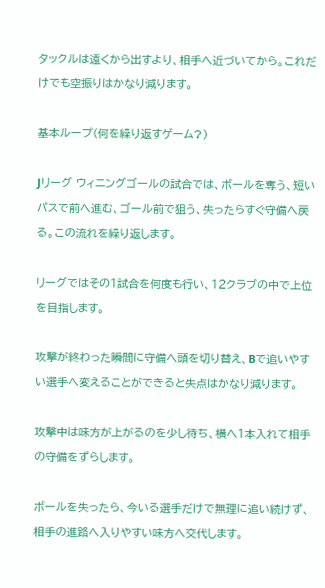タックルは遠くから出すより、相手へ近づいてから。これだけでも空振りはかなり減ります。

基本ループ(何を繰り返すゲーム?)

Jリーグ ウィニングゴールの試合では、ボールを奪う、短いパスで前へ進む、ゴール前で狙う、失ったらすぐ守備へ戻る。この流れを繰り返します。

リーグではその1試合を何度も行い、12クラブの中で上位を目指します。

攻撃が終わった瞬間に守備へ頭を切り替え、Bで追いやすい選手へ変えることができると失点はかなり減ります。

攻撃中は味方が上がるのを少し待ち、横へ1本入れて相手の守備をずらします。

ボールを失ったら、今いる選手だけで無理に追い続けず、相手の進路へ入りやすい味方へ交代します。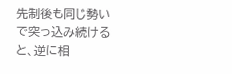先制後も同じ勢いで突っ込み続けると、逆に相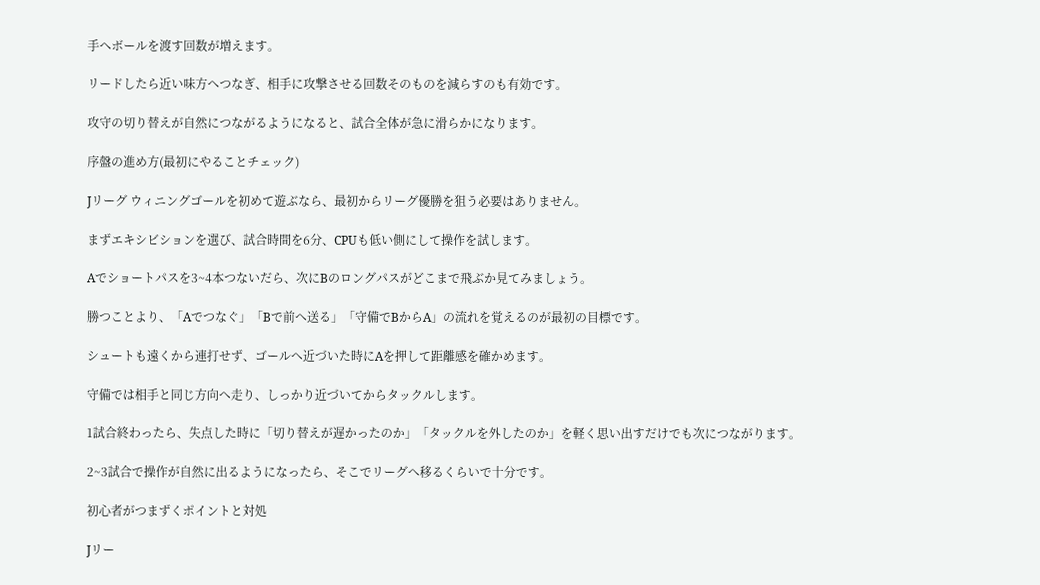手へボールを渡す回数が増えます。

リードしたら近い味方へつなぎ、相手に攻撃させる回数そのものを減らすのも有効です。

攻守の切り替えが自然につながるようになると、試合全体が急に滑らかになります。

序盤の進め方(最初にやることチェック)

Jリーグ ウィニングゴールを初めて遊ぶなら、最初からリーグ優勝を狙う必要はありません。

まずエキシビションを選び、試合時間を6分、CPUも低い側にして操作を試します。

Aでショートパスを3~4本つないだら、次にBのロングパスがどこまで飛ぶか見てみましょう。

勝つことより、「Aでつなぐ」「Bで前へ送る」「守備でBからA」の流れを覚えるのが最初の目標です。

シュートも遠くから連打せず、ゴールへ近づいた時にAを押して距離感を確かめます。

守備では相手と同じ方向へ走り、しっかり近づいてからタックルします。

1試合終わったら、失点した時に「切り替えが遅かったのか」「タックルを外したのか」を軽く思い出すだけでも次につながります。

2~3試合で操作が自然に出るようになったら、そこでリーグへ移るくらいで十分です。

初心者がつまずくポイントと対処

Jリー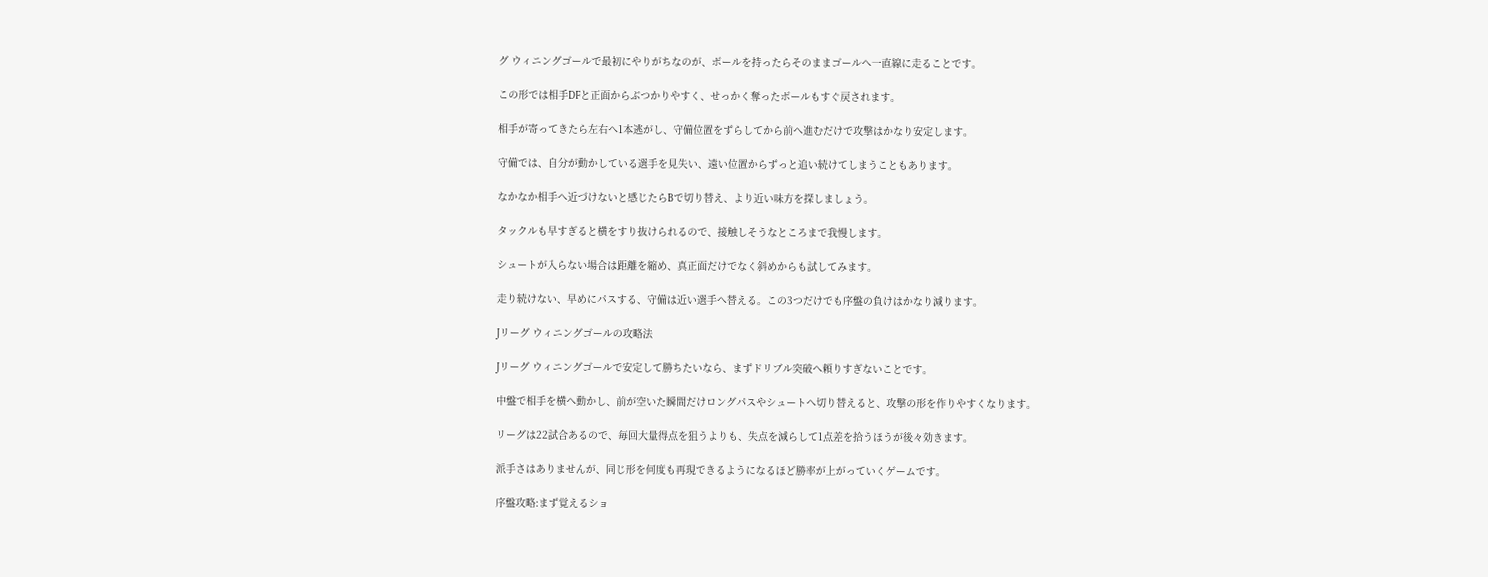グ ウィニングゴールで最初にやりがちなのが、ボールを持ったらそのままゴールへ一直線に走ることです。

この形では相手DFと正面からぶつかりやすく、せっかく奪ったボールもすぐ戻されます。

相手が寄ってきたら左右へ1本逃がし、守備位置をずらしてから前へ進むだけで攻撃はかなり安定します。

守備では、自分が動かしている選手を見失い、遠い位置からずっと追い続けてしまうこともあります。

なかなか相手へ近づけないと感じたらBで切り替え、より近い味方を探しましょう。

タックルも早すぎると横をすり抜けられるので、接触しそうなところまで我慢します。

シュートが入らない場合は距離を縮め、真正面だけでなく斜めからも試してみます。

走り続けない、早めにパスする、守備は近い選手へ替える。この3つだけでも序盤の負けはかなり減ります。

Jリーグ ウィニングゴールの攻略法

Jリーグ ウィニングゴールで安定して勝ちたいなら、まずドリブル突破へ頼りすぎないことです。

中盤で相手を横へ動かし、前が空いた瞬間だけロングパスやシュートへ切り替えると、攻撃の形を作りやすくなります。

リーグは22試合あるので、毎回大量得点を狙うよりも、失点を減らして1点差を拾うほうが後々効きます。

派手さはありませんが、同じ形を何度も再現できるようになるほど勝率が上がっていくゲームです。

序盤攻略:まず覚えるショ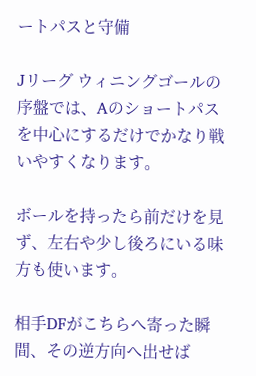ートパスと守備

Jリーグ ウィニングゴールの序盤では、Aのショートパスを中心にするだけでかなり戦いやすくなります。

ボールを持ったら前だけを見ず、左右や少し後ろにいる味方も使います。

相手DFがこちらへ寄った瞬間、その逆方向へ出せば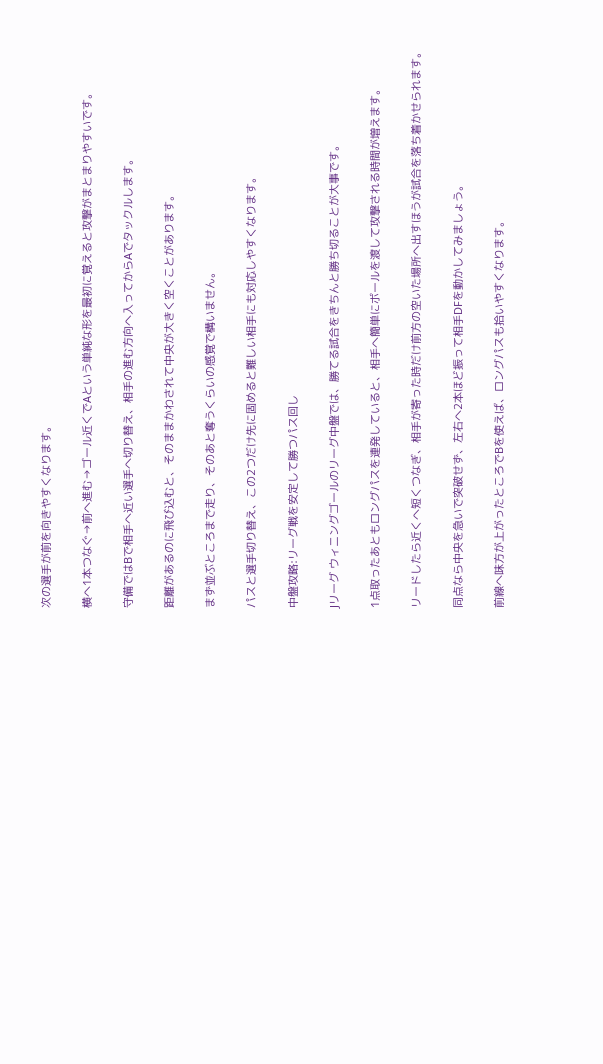次の選手が前を向きやすくなります。

横へ1本つなぐ→前へ進む→ゴール近くでAという単純な形を最初に覚えると攻撃がまとまりやすいです。

守備ではBで相手へ近い選手へ切り替え、相手の進む方向へ入ってからAでタックルします。

距離があるのに飛び込むと、そのままかわされて中央が大きく空くことがあります。

まず並ぶところまで走り、そのあと奪うくらいの感覚で構いません。

パスと選手切り替え、この2つだけ先に固めると難しい相手にも対応しやすくなります。

中盤攻略:リーグ戦を安定して勝つパス回し

Jリーグ ウィニングゴールのリーグ中盤では、勝てる試合をきちんと勝ち切ることが大事です。

1点取ったあともロングパスを連発していると、相手へ簡単にボールを渡して攻撃される時間が増えます。

リードしたら近くへ短くつなぎ、相手が寄った時だけ前方の空いた場所へ出すほうが試合を落ち着かせられます。

同点なら中央を急いで突破せず、左右へ2本ほど振って相手DFを動かしてみましょう。

前線へ味方が上がったところでBを使えば、ロングパスも拾いやすくなります。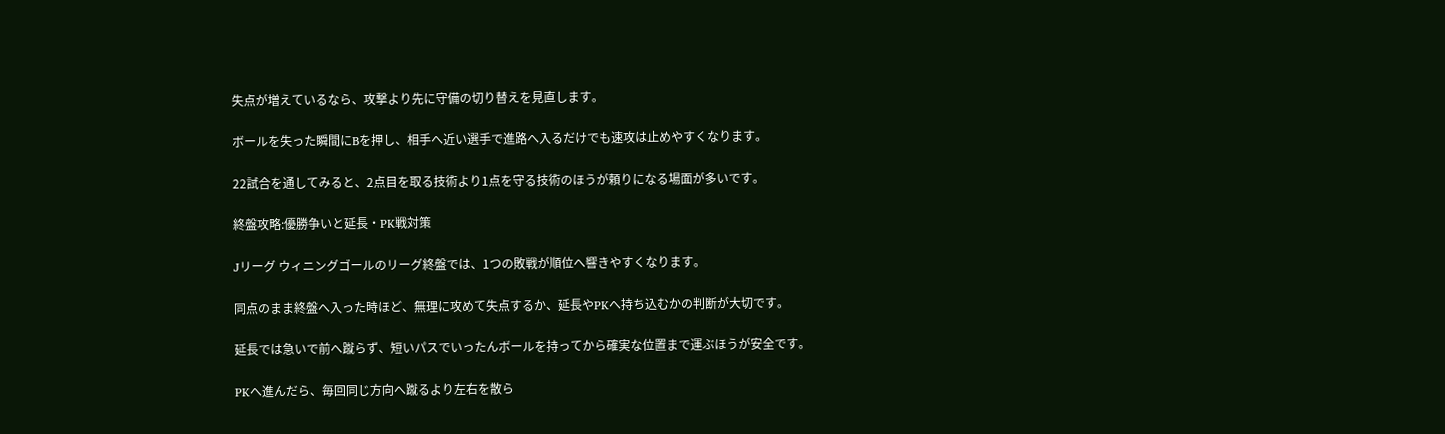失点が増えているなら、攻撃より先に守備の切り替えを見直します。

ボールを失った瞬間にBを押し、相手へ近い選手で進路へ入るだけでも速攻は止めやすくなります。

22試合を通してみると、2点目を取る技術より1点を守る技術のほうが頼りになる場面が多いです。

終盤攻略:優勝争いと延長・PK戦対策

Jリーグ ウィニングゴールのリーグ終盤では、1つの敗戦が順位へ響きやすくなります。

同点のまま終盤へ入った時ほど、無理に攻めて失点するか、延長やPKへ持ち込むかの判断が大切です。

延長では急いで前へ蹴らず、短いパスでいったんボールを持ってから確実な位置まで運ぶほうが安全です。

PKへ進んだら、毎回同じ方向へ蹴るより左右を散ら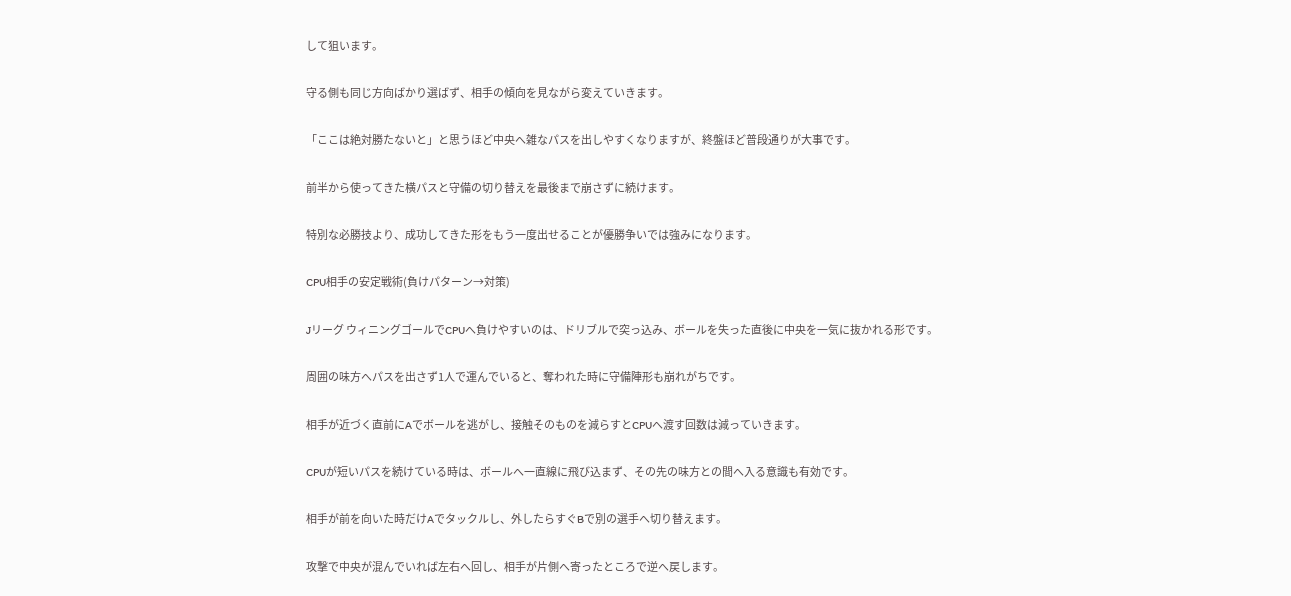して狙います。

守る側も同じ方向ばかり選ばず、相手の傾向を見ながら変えていきます。

「ここは絶対勝たないと」と思うほど中央へ雑なパスを出しやすくなりますが、終盤ほど普段通りが大事です。

前半から使ってきた横パスと守備の切り替えを最後まで崩さずに続けます。

特別な必勝技より、成功してきた形をもう一度出せることが優勝争いでは強みになります。

CPU相手の安定戦術(負けパターン→対策)

Jリーグ ウィニングゴールでCPUへ負けやすいのは、ドリブルで突っ込み、ボールを失った直後に中央を一気に抜かれる形です。

周囲の味方へパスを出さず1人で運んでいると、奪われた時に守備陣形も崩れがちです。

相手が近づく直前にAでボールを逃がし、接触そのものを減らすとCPUへ渡す回数は減っていきます。

CPUが短いパスを続けている時は、ボールへ一直線に飛び込まず、その先の味方との間へ入る意識も有効です。

相手が前を向いた時だけAでタックルし、外したらすぐBで別の選手へ切り替えます。

攻撃で中央が混んでいれば左右へ回し、相手が片側へ寄ったところで逆へ戻します。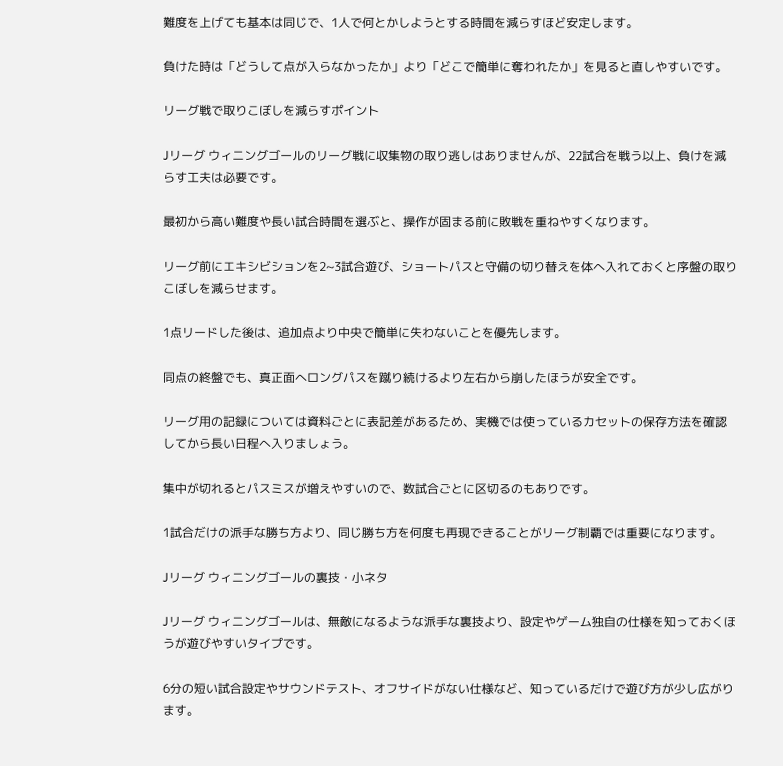難度を上げても基本は同じで、1人で何とかしようとする時間を減らすほど安定します。

負けた時は「どうして点が入らなかったか」より「どこで簡単に奪われたか」を見ると直しやすいです。

リーグ戦で取りこぼしを減らすポイント

Jリーグ ウィニングゴールのリーグ戦に収集物の取り逃しはありませんが、22試合を戦う以上、負けを減らす工夫は必要です。

最初から高い難度や長い試合時間を選ぶと、操作が固まる前に敗戦を重ねやすくなります。

リーグ前にエキシビションを2~3試合遊び、ショートパスと守備の切り替えを体へ入れておくと序盤の取りこぼしを減らせます。

1点リードした後は、追加点より中央で簡単に失わないことを優先します。

同点の終盤でも、真正面へロングパスを蹴り続けるより左右から崩したほうが安全です。

リーグ用の記録については資料ごとに表記差があるため、実機では使っているカセットの保存方法を確認してから長い日程へ入りましょう。

集中が切れるとパスミスが増えやすいので、数試合ごとに区切るのもありです。

1試合だけの派手な勝ち方より、同じ勝ち方を何度も再現できることがリーグ制覇では重要になります。

Jリーグ ウィニングゴールの裏技・小ネタ

Jリーグ ウィニングゴールは、無敵になるような派手な裏技より、設定やゲーム独自の仕様を知っておくほうが遊びやすいタイプです。

6分の短い試合設定やサウンドテスト、オフサイドがない仕様など、知っているだけで遊び方が少し広がります。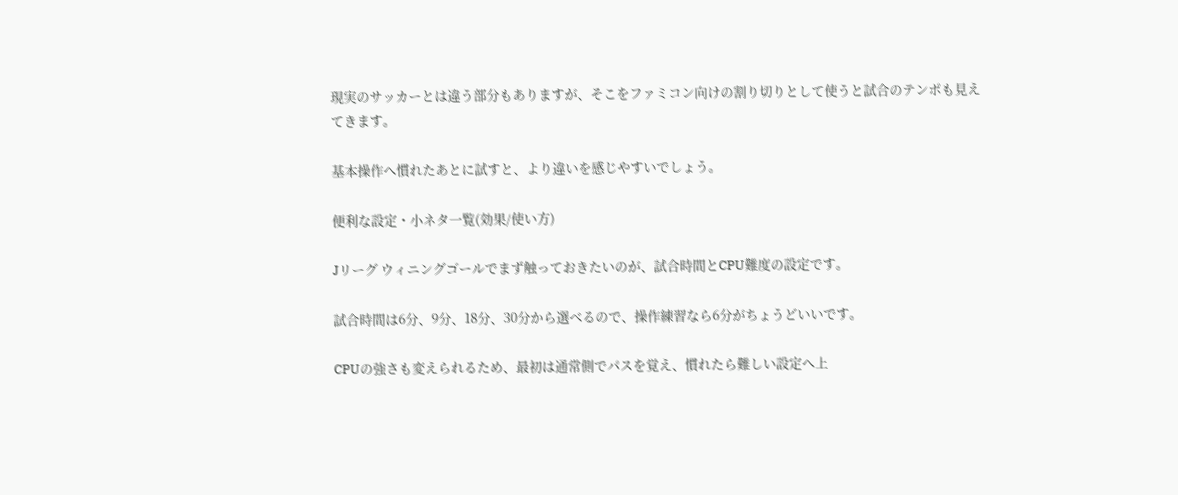現実のサッカーとは違う部分もありますが、そこをファミコン向けの割り切りとして使うと試合のテンポも見えてきます。

基本操作へ慣れたあとに試すと、より違いを感じやすいでしょう。

便利な設定・小ネタ一覧(効果/使い方)

Jリーグ ウィニングゴールでまず触っておきたいのが、試合時間とCPU難度の設定です。

試合時間は6分、9分、18分、30分から選べるので、操作練習なら6分がちょうどいいです。

CPUの強さも変えられるため、最初は通常側でパスを覚え、慣れたら難しい設定へ上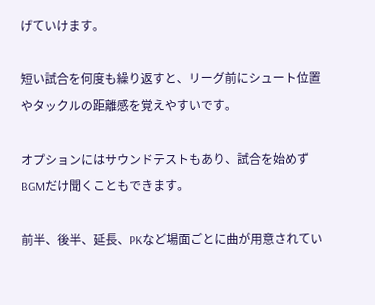げていけます。

短い試合を何度も繰り返すと、リーグ前にシュート位置やタックルの距離感を覚えやすいです。

オプションにはサウンドテストもあり、試合を始めずBGMだけ聞くこともできます。

前半、後半、延長、PKなど場面ごとに曲が用意されてい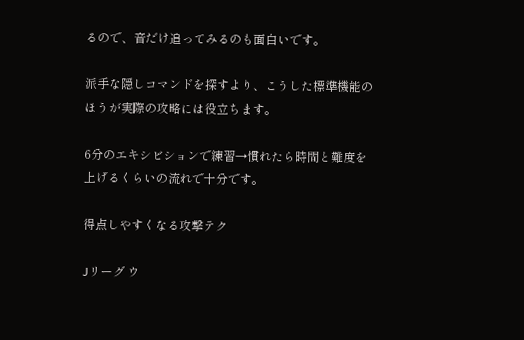るので、音だけ追ってみるのも面白いです。

派手な隠しコマンドを探すより、こうした標準機能のほうが実際の攻略には役立ちます。

6分のエキシビションで練習→慣れたら時間と難度を上げるくらいの流れで十分です。

得点しやすくなる攻撃テク

Jリーグ ウ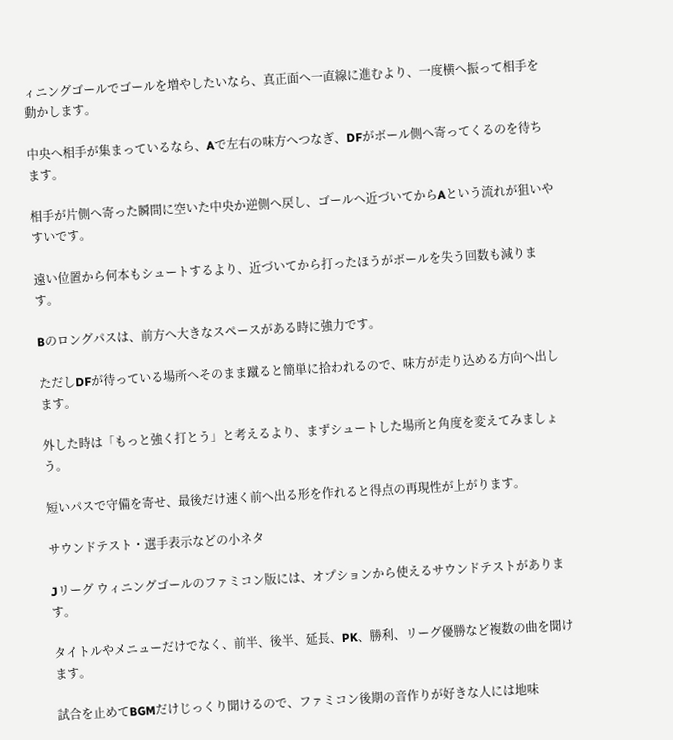ィニングゴールでゴールを増やしたいなら、真正面へ一直線に進むより、一度横へ振って相手を動かします。

中央へ相手が集まっているなら、Aで左右の味方へつなぎ、DFがボール側へ寄ってくるのを待ちます。

相手が片側へ寄った瞬間に空いた中央か逆側へ戻し、ゴールへ近づいてからAという流れが狙いやすいです。

遠い位置から何本もシュートするより、近づいてから打ったほうがボールを失う回数も減ります。

Bのロングパスは、前方へ大きなスペースがある時に強力です。

ただしDFが待っている場所へそのまま蹴ると簡単に拾われるので、味方が走り込める方向へ出します。

外した時は「もっと強く打とう」と考えるより、まずシュートした場所と角度を変えてみましょう。

短いパスで守備を寄せ、最後だけ速く前へ出る形を作れると得点の再現性が上がります。

サウンドテスト・選手表示などの小ネタ

Jリーグ ウィニングゴールのファミコン版には、オプションから使えるサウンドテストがあります。

タイトルやメニューだけでなく、前半、後半、延長、PK、勝利、リーグ優勝など複数の曲を聞けます。

試合を止めてBGMだけじっくり聞けるので、ファミコン後期の音作りが好きな人には地味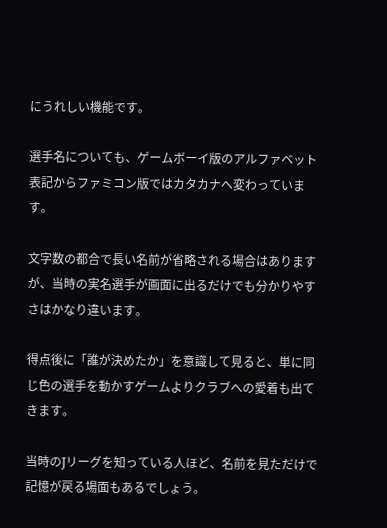にうれしい機能です。

選手名についても、ゲームボーイ版のアルファベット表記からファミコン版ではカタカナへ変わっています。

文字数の都合で長い名前が省略される場合はありますが、当時の実名選手が画面に出るだけでも分かりやすさはかなり違います。

得点後に「誰が決めたか」を意識して見ると、単に同じ色の選手を動かすゲームよりクラブへの愛着も出てきます。

当時のJリーグを知っている人ほど、名前を見ただけで記憶が戻る場面もあるでしょう。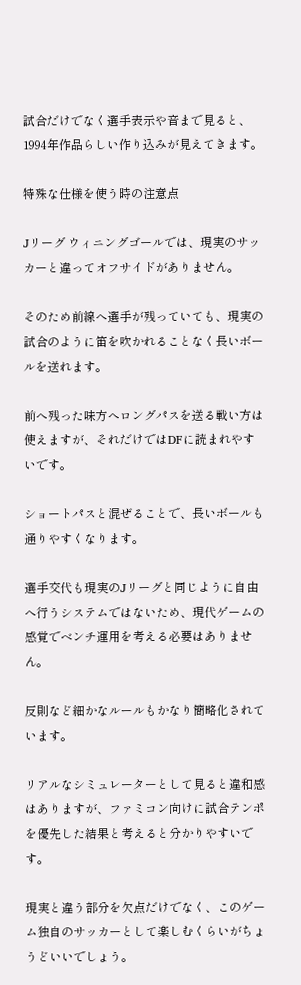試合だけでなく選手表示や音まで見ると、1994年作品らしい作り込みが見えてきます。

特殊な仕様を使う時の注意点

Jリーグ ウィニングゴールでは、現実のサッカーと違ってオフサイドがありません。

そのため前線へ選手が残っていても、現実の試合のように笛を吹かれることなく長いボールを送れます。

前へ残った味方へロングパスを送る戦い方は使えますが、それだけではDFに読まれやすいです。

ショートパスと混ぜることで、長いボールも通りやすくなります。

選手交代も現実のJリーグと同じように自由へ行うシステムではないため、現代ゲームの感覚でベンチ運用を考える必要はありません。

反則など細かなルールもかなり簡略化されています。

リアルなシミュレーターとして見ると違和感はありますが、ファミコン向けに試合テンポを優先した結果と考えると分かりやすいです。

現実と違う部分を欠点だけでなく、このゲーム独自のサッカーとして楽しむくらいがちょうどいいでしょう。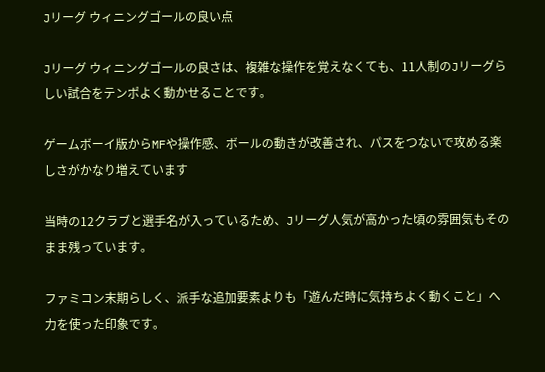Jリーグ ウィニングゴールの良い点

Jリーグ ウィニングゴールの良さは、複雑な操作を覚えなくても、11人制のJリーグらしい試合をテンポよく動かせることです。

ゲームボーイ版からMFや操作感、ボールの動きが改善され、パスをつないで攻める楽しさがかなり増えています

当時の12クラブと選手名が入っているため、Jリーグ人気が高かった頃の雰囲気もそのまま残っています。

ファミコン末期らしく、派手な追加要素よりも「遊んだ時に気持ちよく動くこと」へ力を使った印象です。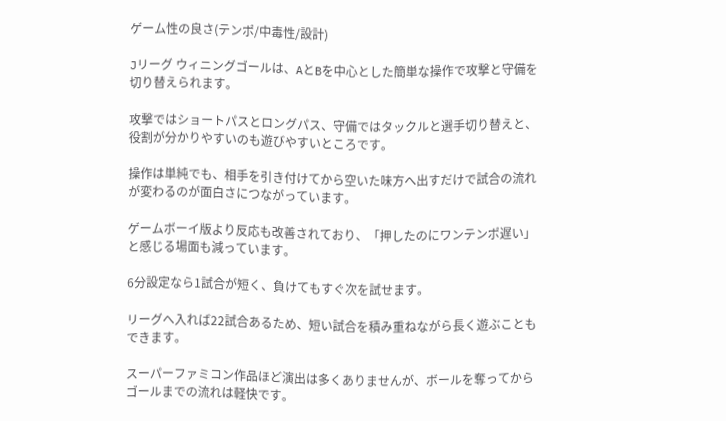ゲーム性の良さ(テンポ/中毒性/設計)

Jリーグ ウィニングゴールは、AとBを中心とした簡単な操作で攻撃と守備を切り替えられます。

攻撃ではショートパスとロングパス、守備ではタックルと選手切り替えと、役割が分かりやすいのも遊びやすいところです。

操作は単純でも、相手を引き付けてから空いた味方へ出すだけで試合の流れが変わるのが面白さにつながっています。

ゲームボーイ版より反応も改善されており、「押したのにワンテンポ遅い」と感じる場面も減っています。

6分設定なら1試合が短く、負けてもすぐ次を試せます。

リーグへ入れば22試合あるため、短い試合を積み重ねながら長く遊ぶこともできます。

スーパーファミコン作品ほど演出は多くありませんが、ボールを奪ってからゴールまでの流れは軽快です。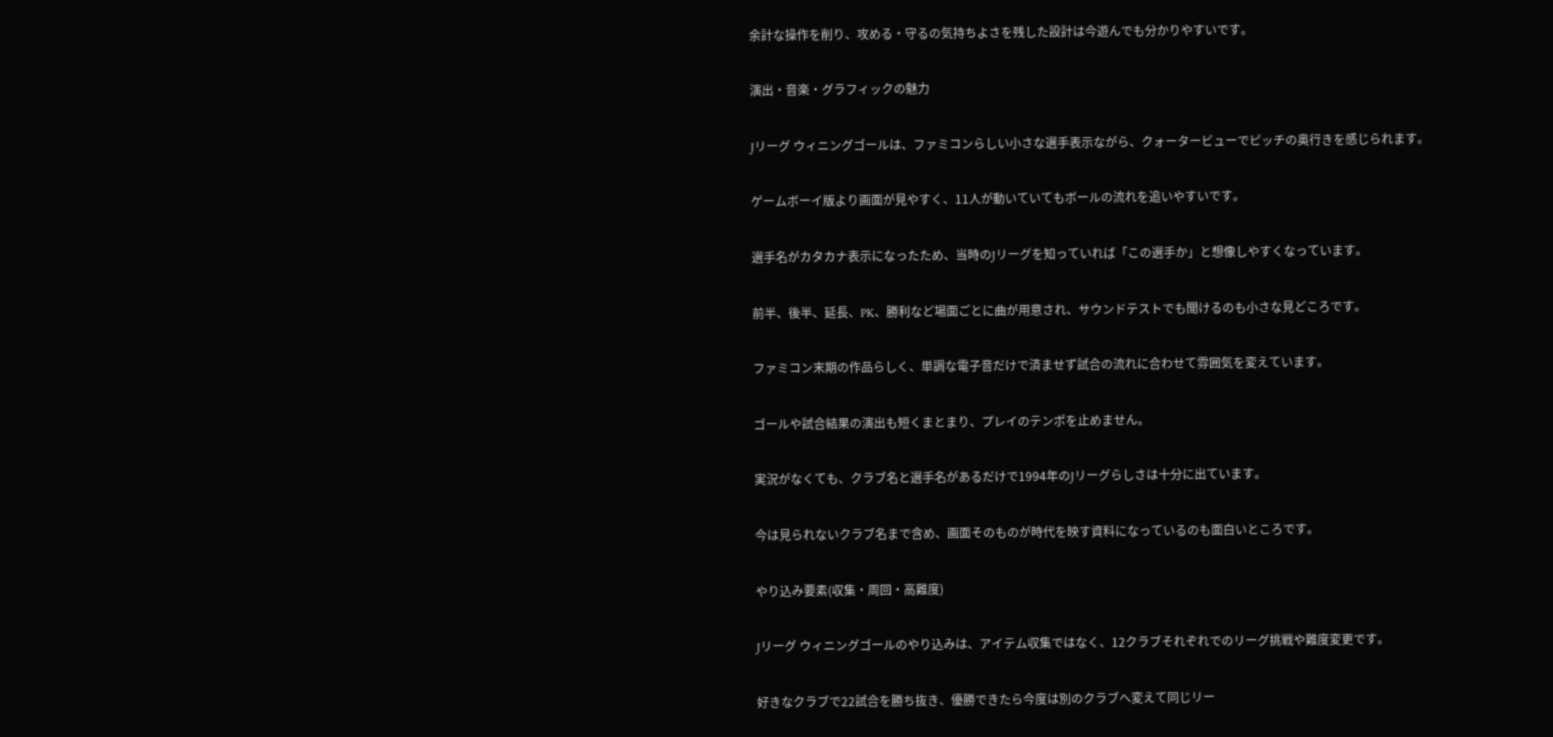余計な操作を削り、攻める・守るの気持ちよさを残した設計は今遊んでも分かりやすいです。

演出・音楽・グラフィックの魅力

Jリーグ ウィニングゴールは、ファミコンらしい小さな選手表示ながら、クォータービューでピッチの奥行きを感じられます。

ゲームボーイ版より画面が見やすく、11人が動いていてもボールの流れを追いやすいです。

選手名がカタカナ表示になったため、当時のJリーグを知っていれば「この選手か」と想像しやすくなっています。

前半、後半、延長、PK、勝利など場面ごとに曲が用意され、サウンドテストでも聞けるのも小さな見どころです。

ファミコン末期の作品らしく、単調な電子音だけで済ませず試合の流れに合わせて雰囲気を変えています。

ゴールや試合結果の演出も短くまとまり、プレイのテンポを止めません。

実況がなくても、クラブ名と選手名があるだけで1994年のJリーグらしさは十分に出ています。

今は見られないクラブ名まで含め、画面そのものが時代を映す資料になっているのも面白いところです。

やり込み要素(収集・周回・高難度)

Jリーグ ウィニングゴールのやり込みは、アイテム収集ではなく、12クラブそれぞれでのリーグ挑戦や難度変更です。

好きなクラブで22試合を勝ち抜き、優勝できたら今度は別のクラブへ変えて同じリー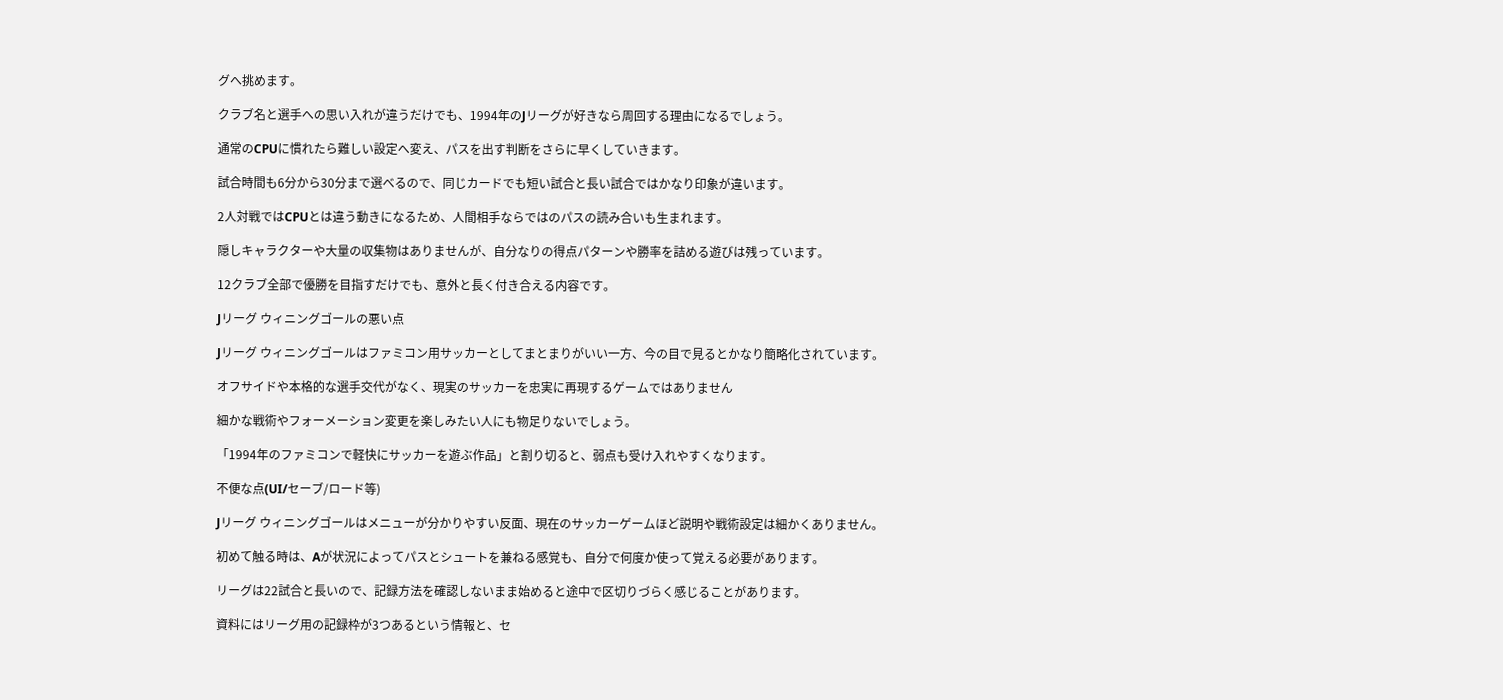グへ挑めます。

クラブ名と選手への思い入れが違うだけでも、1994年のJリーグが好きなら周回する理由になるでしょう。

通常のCPUに慣れたら難しい設定へ変え、パスを出す判断をさらに早くしていきます。

試合時間も6分から30分まで選べるので、同じカードでも短い試合と長い試合ではかなり印象が違います。

2人対戦ではCPUとは違う動きになるため、人間相手ならではのパスの読み合いも生まれます。

隠しキャラクターや大量の収集物はありませんが、自分なりの得点パターンや勝率を詰める遊びは残っています。

12クラブ全部で優勝を目指すだけでも、意外と長く付き合える内容です。

Jリーグ ウィニングゴールの悪い点

Jリーグ ウィニングゴールはファミコン用サッカーとしてまとまりがいい一方、今の目で見るとかなり簡略化されています。

オフサイドや本格的な選手交代がなく、現実のサッカーを忠実に再現するゲームではありません

細かな戦術やフォーメーション変更を楽しみたい人にも物足りないでしょう。

「1994年のファミコンで軽快にサッカーを遊ぶ作品」と割り切ると、弱点も受け入れやすくなります。

不便な点(UI/セーブ/ロード等)

Jリーグ ウィニングゴールはメニューが分かりやすい反面、現在のサッカーゲームほど説明や戦術設定は細かくありません。

初めて触る時は、Aが状況によってパスとシュートを兼ねる感覚も、自分で何度か使って覚える必要があります。

リーグは22試合と長いので、記録方法を確認しないまま始めると途中で区切りづらく感じることがあります。

資料にはリーグ用の記録枠が3つあるという情報と、セ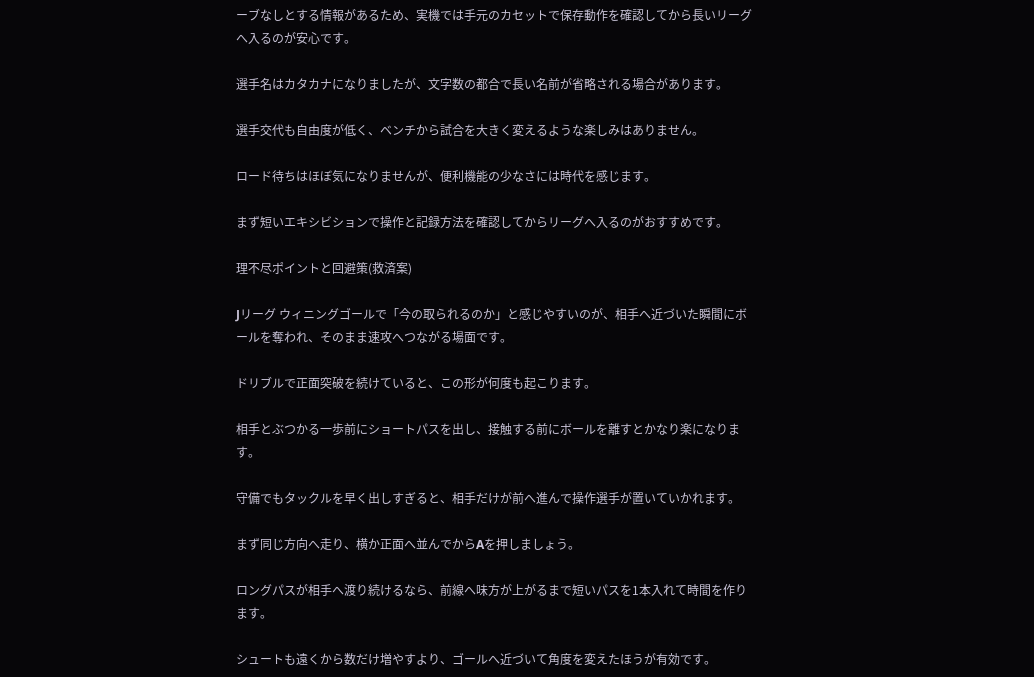ーブなしとする情報があるため、実機では手元のカセットで保存動作を確認してから長いリーグへ入るのが安心です。

選手名はカタカナになりましたが、文字数の都合で長い名前が省略される場合があります。

選手交代も自由度が低く、ベンチから試合を大きく変えるような楽しみはありません。

ロード待ちはほぼ気になりませんが、便利機能の少なさには時代を感じます。

まず短いエキシビションで操作と記録方法を確認してからリーグへ入るのがおすすめです。

理不尽ポイントと回避策(救済案)

Jリーグ ウィニングゴールで「今の取られるのか」と感じやすいのが、相手へ近づいた瞬間にボールを奪われ、そのまま速攻へつながる場面です。

ドリブルで正面突破を続けていると、この形が何度も起こります。

相手とぶつかる一歩前にショートパスを出し、接触する前にボールを離すとかなり楽になります。

守備でもタックルを早く出しすぎると、相手だけが前へ進んで操作選手が置いていかれます。

まず同じ方向へ走り、横か正面へ並んでからAを押しましょう。

ロングパスが相手へ渡り続けるなら、前線へ味方が上がるまで短いパスを1本入れて時間を作ります。

シュートも遠くから数だけ増やすより、ゴールへ近づいて角度を変えたほうが有効です。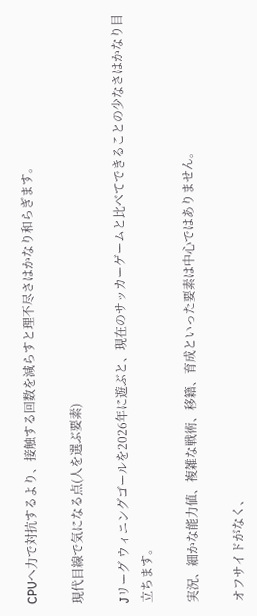CPUへ力で対抗するより、接触する回数を減らすと理不尽さはかなり和らぎます。

現代目線で気になる点(人を選ぶ要素)

Jリーグ ウィニングゴールを2026年に遊ぶと、現在のサッカーゲームと比べてできることの少なさはかなり目立ちます。

実況、細かな能力値、複雑な戦術、移籍、育成といった要素は中心ではありません。

オフサイドがなく、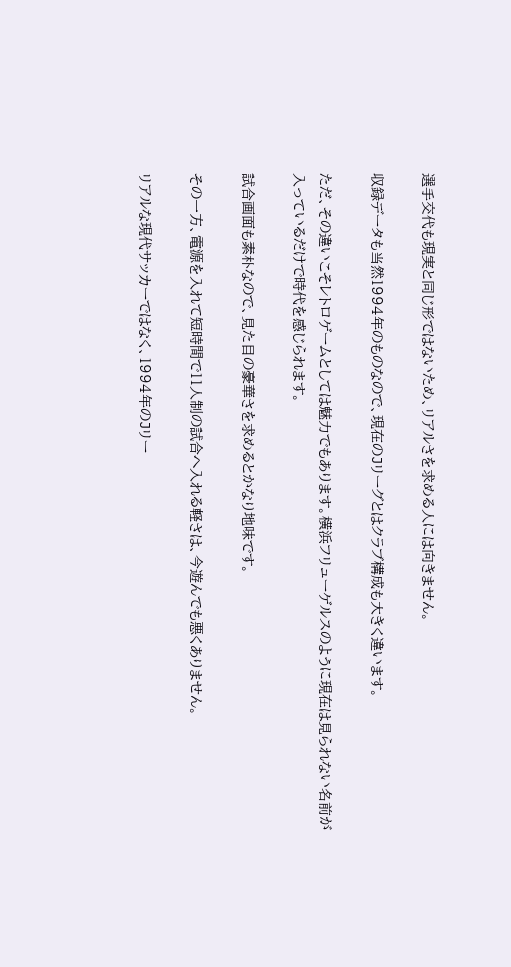選手交代も現実と同じ形ではないため、リアルさを求める人には向きません。

収録データも当然1994年のものなので、現在のJリーグとはクラブ構成も大きく違います。

ただ、その違いこそレトロゲームとしては魅力でもあります。横浜フリューゲルスのように現在は見られない名前が入っているだけで時代を感じられます。

試合画面も素朴なので、見た目の豪華さを求めるとかなり地味です。

その一方、電源を入れて短時間で11人制の試合へ入れる軽さは、今遊んでも悪くありません。

リアルな現代サッカーではなく、1994年のJリー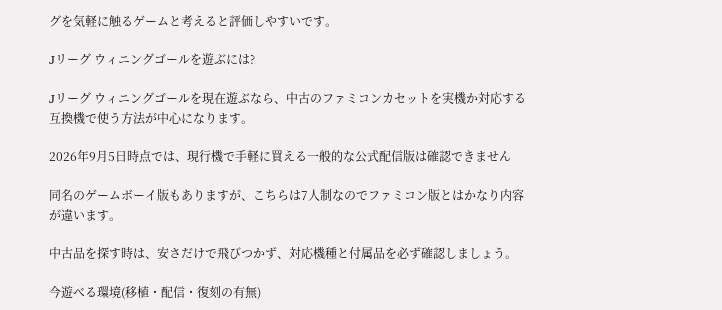グを気軽に触るゲームと考えると評価しやすいです。

Jリーグ ウィニングゴールを遊ぶには?

Jリーグ ウィニングゴールを現在遊ぶなら、中古のファミコンカセットを実機か対応する互換機で使う方法が中心になります。

2026年9月5日時点では、現行機で手軽に買える一般的な公式配信版は確認できません

同名のゲームボーイ版もありますが、こちらは7人制なのでファミコン版とはかなり内容が違います。

中古品を探す時は、安さだけで飛びつかず、対応機種と付属品を必ず確認しましょう。

今遊べる環境(移植・配信・復刻の有無)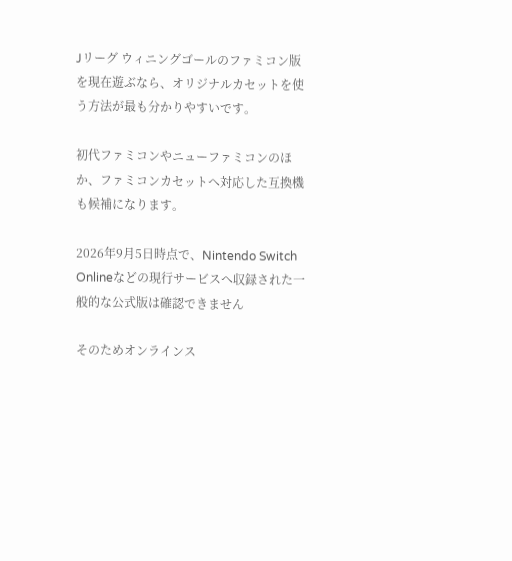Jリーグ ウィニングゴールのファミコン版を現在遊ぶなら、オリジナルカセットを使う方法が最も分かりやすいです。

初代ファミコンやニューファミコンのほか、ファミコンカセットへ対応した互換機も候補になります。

2026年9月5日時点で、Nintendo Switch Onlineなどの現行サービスへ収録された一般的な公式版は確認できません

そのためオンラインス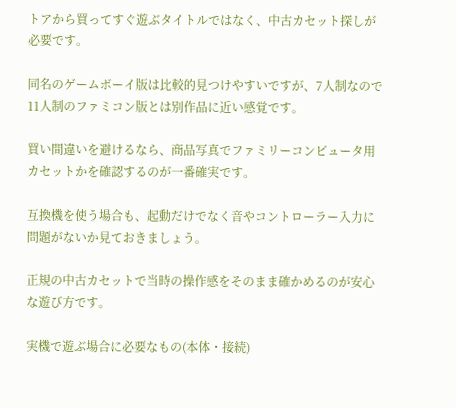トアから買ってすぐ遊ぶタイトルではなく、中古カセット探しが必要です。

同名のゲームボーイ版は比較的見つけやすいですが、7人制なので11人制のファミコン版とは別作品に近い感覚です。

買い間違いを避けるなら、商品写真でファミリーコンピュータ用カセットかを確認するのが一番確実です。

互換機を使う場合も、起動だけでなく音やコントローラー入力に問題がないか見ておきましょう。

正規の中古カセットで当時の操作感をそのまま確かめるのが安心な遊び方です。

実機で遊ぶ場合に必要なもの(本体・接続)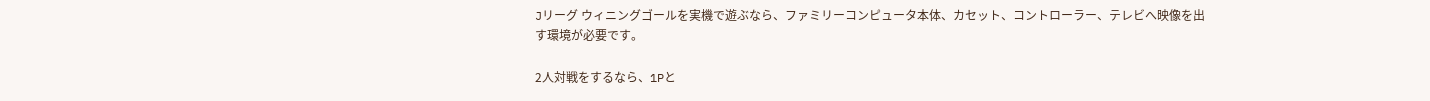Jリーグ ウィニングゴールを実機で遊ぶなら、ファミリーコンピュータ本体、カセット、コントローラー、テレビへ映像を出す環境が必要です。

2人対戦をするなら、1Pと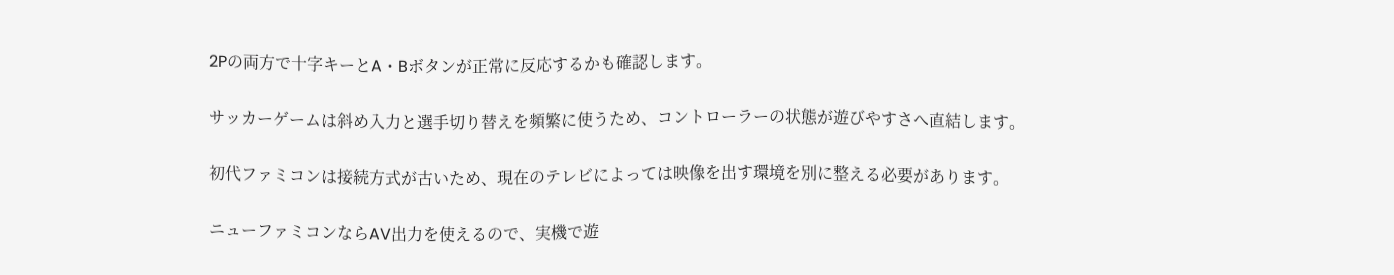2Pの両方で十字キーとA・Bボタンが正常に反応するかも確認します。

サッカーゲームは斜め入力と選手切り替えを頻繁に使うため、コントローラーの状態が遊びやすさへ直結します。

初代ファミコンは接続方式が古いため、現在のテレビによっては映像を出す環境を別に整える必要があります。

ニューファミコンならAV出力を使えるので、実機で遊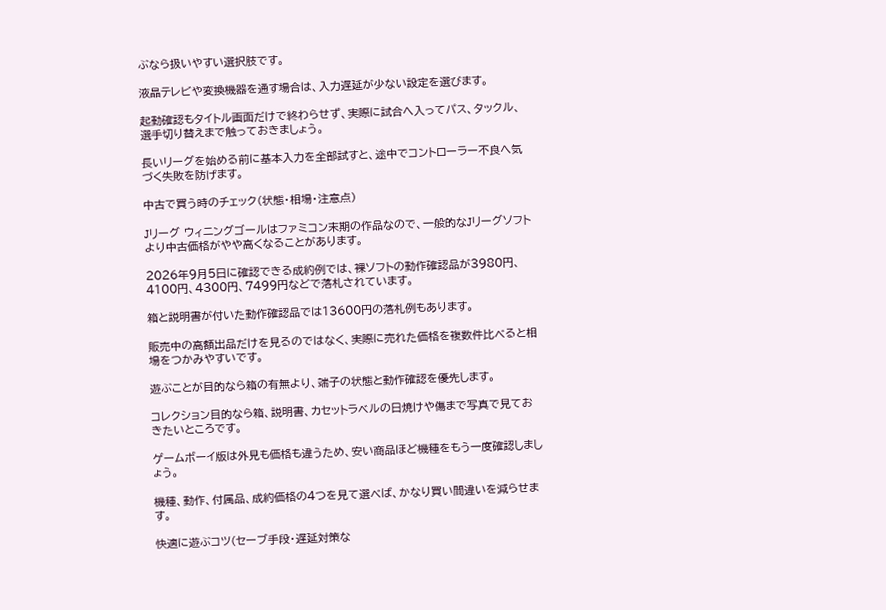ぶなら扱いやすい選択肢です。

液晶テレビや変換機器を通す場合は、入力遅延が少ない設定を選びます。

起動確認もタイトル画面だけで終わらせず、実際に試合へ入ってパス、タックル、選手切り替えまで触っておきましょう。

長いリーグを始める前に基本入力を全部試すと、途中でコントローラー不良へ気づく失敗を防げます。

中古で買う時のチェック(状態・相場・注意点)

Jリーグ ウィニングゴールはファミコン末期の作品なので、一般的なJリーグソフトより中古価格がやや高くなることがあります。

2026年9月5日に確認できる成約例では、裸ソフトの動作確認品が3980円、4100円、4300円、7499円などで落札されています。

箱と説明書が付いた動作確認品では13600円の落札例もあります。

販売中の高額出品だけを見るのではなく、実際に売れた価格を複数件比べると相場をつかみやすいです。

遊ぶことが目的なら箱の有無より、端子の状態と動作確認を優先します。

コレクション目的なら箱、説明書、カセットラベルの日焼けや傷まで写真で見ておきたいところです。

ゲームボーイ版は外見も価格も違うため、安い商品ほど機種をもう一度確認しましょう。

機種、動作、付属品、成約価格の4つを見て選べば、かなり買い間違いを減らせます。

快適に遊ぶコツ(セーブ手段・遅延対策な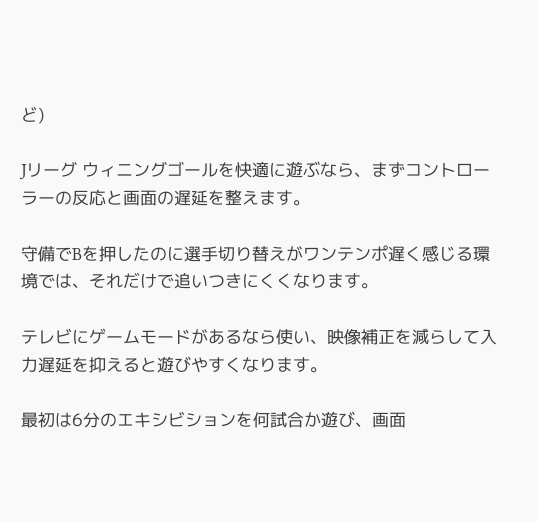ど)

Jリーグ ウィニングゴールを快適に遊ぶなら、まずコントローラーの反応と画面の遅延を整えます。

守備でBを押したのに選手切り替えがワンテンポ遅く感じる環境では、それだけで追いつきにくくなります。

テレビにゲームモードがあるなら使い、映像補正を減らして入力遅延を抑えると遊びやすくなります。

最初は6分のエキシビションを何試合か遊び、画面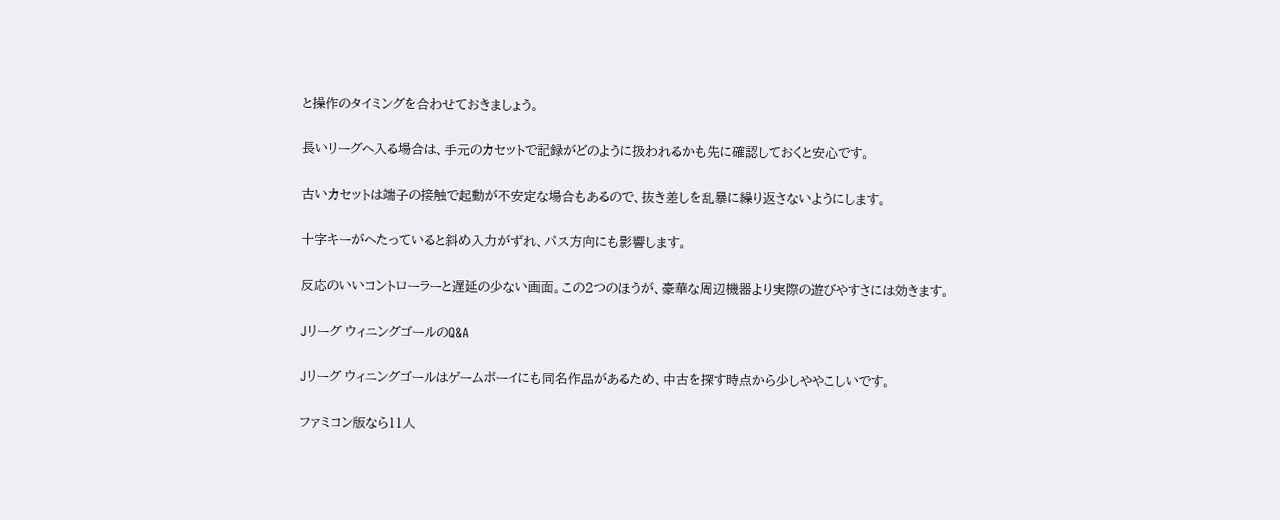と操作のタイミングを合わせておきましょう。

長いリーグへ入る場合は、手元のカセットで記録がどのように扱われるかも先に確認しておくと安心です。

古いカセットは端子の接触で起動が不安定な場合もあるので、抜き差しを乱暴に繰り返さないようにします。

十字キーがへたっていると斜め入力がずれ、パス方向にも影響します。

反応のいいコントローラーと遅延の少ない画面。この2つのほうが、豪華な周辺機器より実際の遊びやすさには効きます。

Jリーグ ウィニングゴールのQ&A

Jリーグ ウィニングゴールはゲームボーイにも同名作品があるため、中古を探す時点から少しややこしいです。

ファミコン版なら11人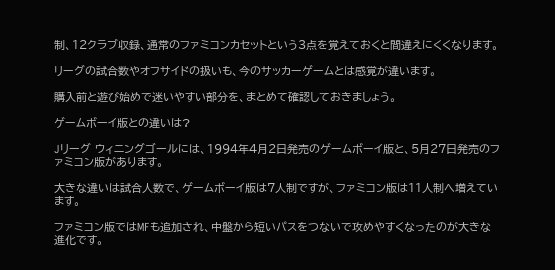制、12クラブ収録、通常のファミコンカセットという3点を覚えておくと間違えにくくなります。

リーグの試合数やオフサイドの扱いも、今のサッカーゲームとは感覚が違います。

購入前と遊び始めで迷いやすい部分を、まとめて確認しておきましょう。

ゲームボーイ版との違いは?

Jリーグ ウィニングゴールには、1994年4月2日発売のゲームボーイ版と、5月27日発売のファミコン版があります。

大きな違いは試合人数で、ゲームボーイ版は7人制ですが、ファミコン版は11人制へ増えています。

ファミコン版ではMFも追加され、中盤から短いパスをつないで攻めやすくなったのが大きな進化です。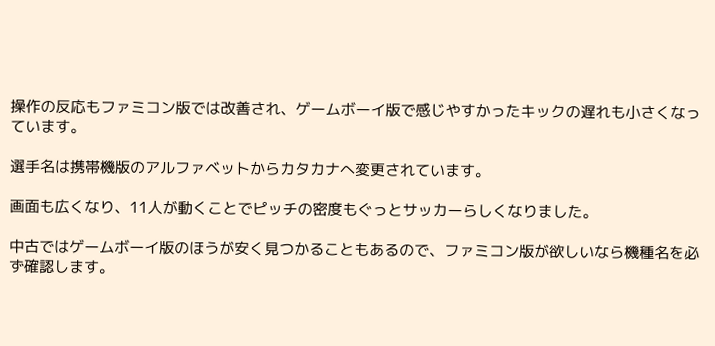操作の反応もファミコン版では改善され、ゲームボーイ版で感じやすかったキックの遅れも小さくなっています。

選手名は携帯機版のアルファベットからカタカナへ変更されています。

画面も広くなり、11人が動くことでピッチの密度もぐっとサッカーらしくなりました。

中古ではゲームボーイ版のほうが安く見つかることもあるので、ファミコン版が欲しいなら機種名を必ず確認します。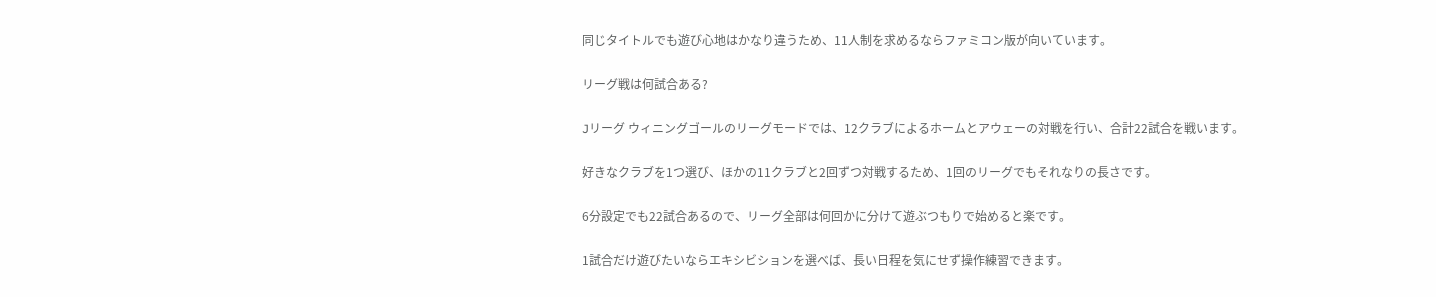同じタイトルでも遊び心地はかなり違うため、11人制を求めるならファミコン版が向いています。

リーグ戦は何試合ある?

Jリーグ ウィニングゴールのリーグモードでは、12クラブによるホームとアウェーの対戦を行い、合計22試合を戦います。

好きなクラブを1つ選び、ほかの11クラブと2回ずつ対戦するため、1回のリーグでもそれなりの長さです。

6分設定でも22試合あるので、リーグ全部は何回かに分けて遊ぶつもりで始めると楽です。

1試合だけ遊びたいならエキシビションを選べば、長い日程を気にせず操作練習できます。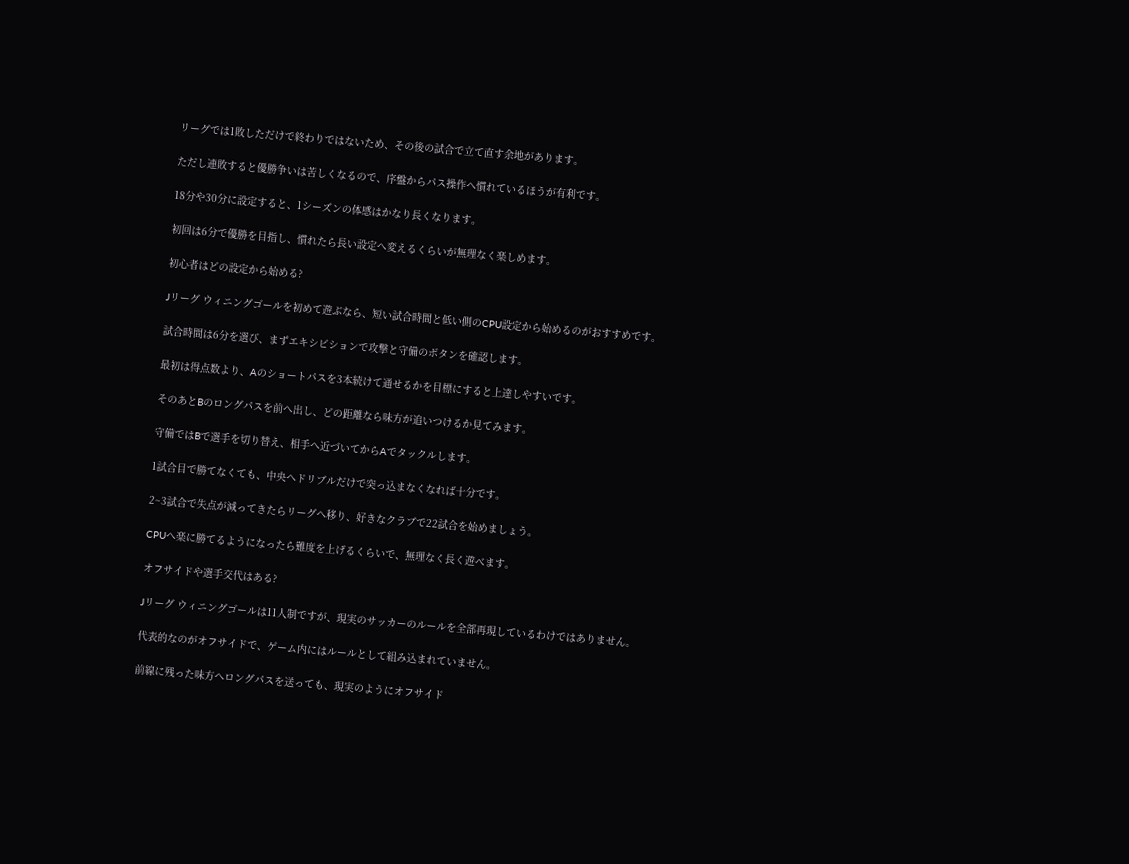リーグでは1敗しただけで終わりではないため、その後の試合で立て直す余地があります。

ただし連敗すると優勝争いは苦しくなるので、序盤からパス操作へ慣れているほうが有利です。

18分や30分に設定すると、1シーズンの体感はかなり長くなります。

初回は6分で優勝を目指し、慣れたら長い設定へ変えるくらいが無理なく楽しめます。

初心者はどの設定から始める?

Jリーグ ウィニングゴールを初めて遊ぶなら、短い試合時間と低い側のCPU設定から始めるのがおすすめです。

試合時間は6分を選び、まずエキシビションで攻撃と守備のボタンを確認します。

最初は得点数より、Aのショートパスを3本続けて通せるかを目標にすると上達しやすいです。

そのあとBのロングパスを前へ出し、どの距離なら味方が追いつけるか見てみます。

守備ではBで選手を切り替え、相手へ近づいてからAでタックルします。

1試合目で勝てなくても、中央へドリブルだけで突っ込まなくなれば十分です。

2~3試合で失点が減ってきたらリーグへ移り、好きなクラブで22試合を始めましょう。

CPUへ楽に勝てるようになったら難度を上げるくらいで、無理なく長く遊べます。

オフサイドや選手交代はある?

Jリーグ ウィニングゴールは11人制ですが、現実のサッカーのルールを全部再現しているわけではありません。

代表的なのがオフサイドで、ゲーム内にはルールとして組み込まれていません。

前線に残った味方へロングパスを送っても、現実のようにオフサイド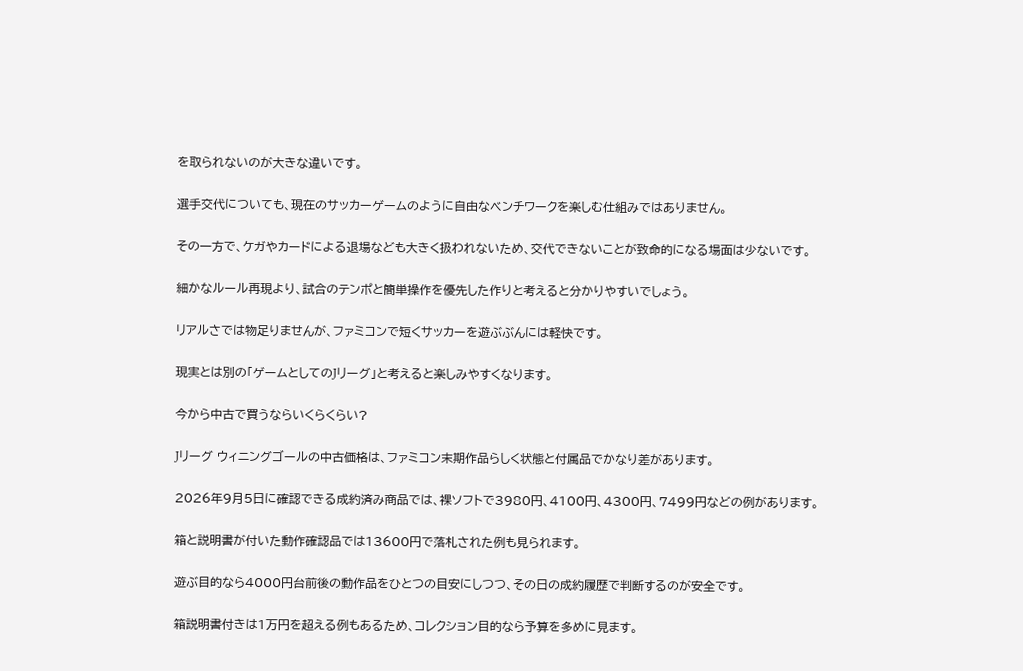を取られないのが大きな違いです。

選手交代についても、現在のサッカーゲームのように自由なベンチワークを楽しむ仕組みではありません。

その一方で、ケガやカードによる退場なども大きく扱われないため、交代できないことが致命的になる場面は少ないです。

細かなルール再現より、試合のテンポと簡単操作を優先した作りと考えると分かりやすいでしょう。

リアルさでは物足りませんが、ファミコンで短くサッカーを遊ぶぶんには軽快です。

現実とは別の「ゲームとしてのJリーグ」と考えると楽しみやすくなります。

今から中古で買うならいくらくらい?

Jリーグ ウィニングゴールの中古価格は、ファミコン末期作品らしく状態と付属品でかなり差があります。

2026年9月5日に確認できる成約済み商品では、裸ソフトで3980円、4100円、4300円、7499円などの例があります。

箱と説明書が付いた動作確認品では13600円で落札された例も見られます。

遊ぶ目的なら4000円台前後の動作品をひとつの目安にしつつ、その日の成約履歴で判断するのが安全です。

箱説明書付きは1万円を超える例もあるため、コレクション目的なら予算を多めに見ます。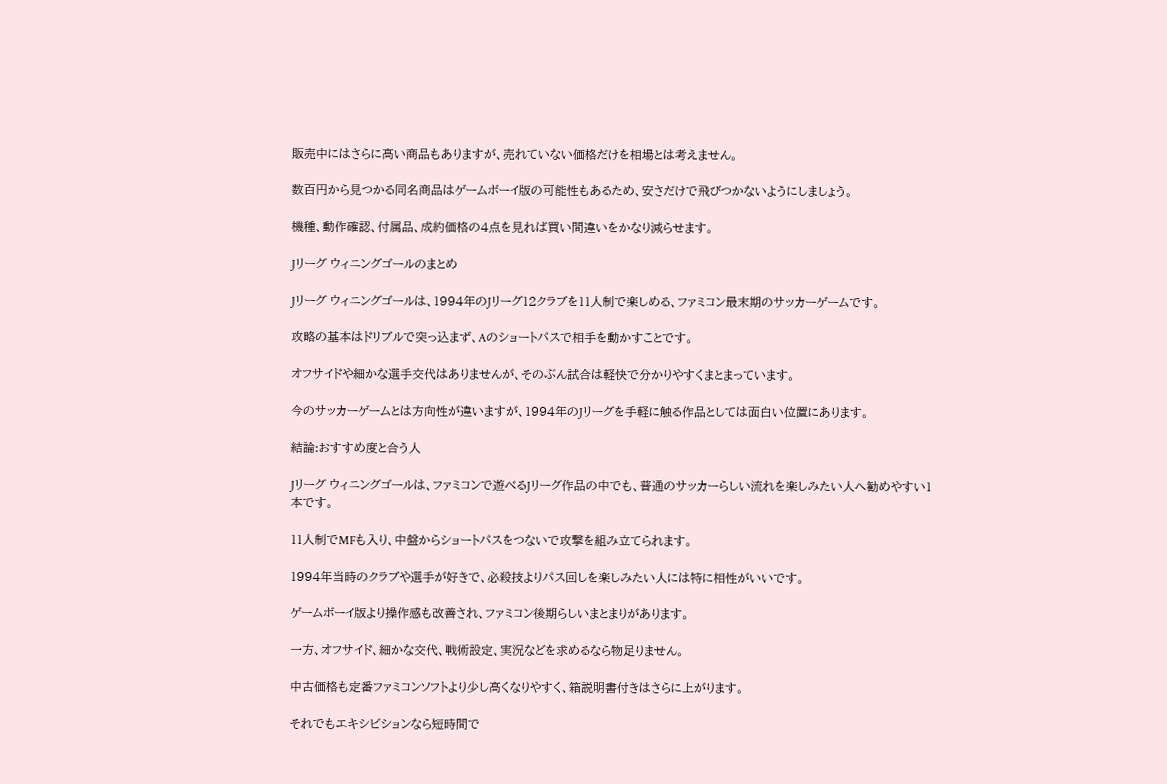販売中にはさらに高い商品もありますが、売れていない価格だけを相場とは考えません。

数百円から見つかる同名商品はゲームボーイ版の可能性もあるため、安さだけで飛びつかないようにしましょう。

機種、動作確認、付属品、成約価格の4点を見れば買い間違いをかなり減らせます。

Jリーグ ウィニングゴールのまとめ

Jリーグ ウィニングゴールは、1994年のJリーグ12クラブを11人制で楽しめる、ファミコン最末期のサッカーゲームです。

攻略の基本はドリブルで突っ込まず、Aのショートパスで相手を動かすことです。

オフサイドや細かな選手交代はありませんが、そのぶん試合は軽快で分かりやすくまとまっています。

今のサッカーゲームとは方向性が違いますが、1994年のJリーグを手軽に触る作品としては面白い位置にあります。

結論:おすすめ度と合う人

Jリーグ ウィニングゴールは、ファミコンで遊べるJリーグ作品の中でも、普通のサッカーらしい流れを楽しみたい人へ勧めやすい1本です。

11人制でMFも入り、中盤からショートパスをつないで攻撃を組み立てられます。

1994年当時のクラブや選手が好きで、必殺技よりパス回しを楽しみたい人には特に相性がいいです。

ゲームボーイ版より操作感も改善され、ファミコン後期らしいまとまりがあります。

一方、オフサイド、細かな交代、戦術設定、実況などを求めるなら物足りません。

中古価格も定番ファミコンソフトより少し高くなりやすく、箱説明書付きはさらに上がります。

それでもエキシビションなら短時間で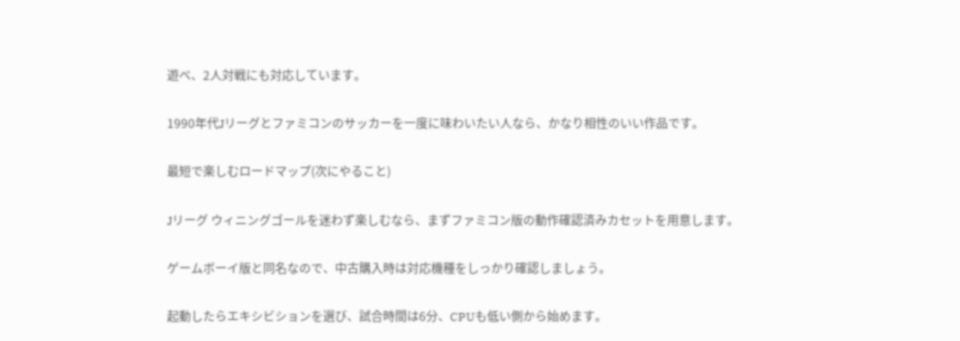遊べ、2人対戦にも対応しています。

1990年代Jリーグとファミコンのサッカーを一度に味わいたい人なら、かなり相性のいい作品です。

最短で楽しむロードマップ(次にやること)

Jリーグ ウィニングゴールを迷わず楽しむなら、まずファミコン版の動作確認済みカセットを用意します。

ゲームボーイ版と同名なので、中古購入時は対応機種をしっかり確認しましょう。

起動したらエキシビションを選び、試合時間は6分、CPUも低い側から始めます。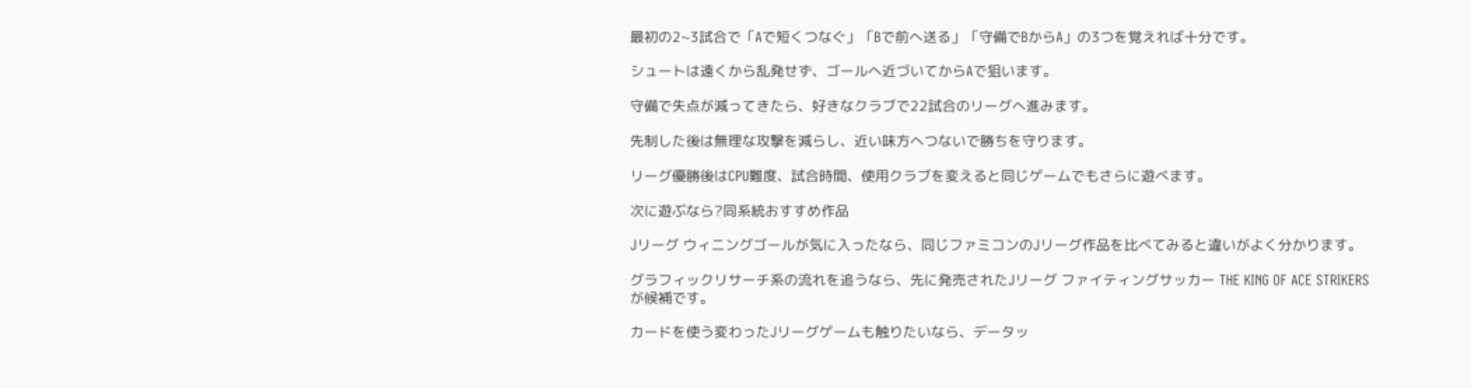最初の2~3試合で「Aで短くつなぐ」「Bで前へ送る」「守備でBからA」の3つを覚えれば十分です。

シュートは遠くから乱発せず、ゴールへ近づいてからAで狙います。

守備で失点が減ってきたら、好きなクラブで22試合のリーグへ進みます。

先制した後は無理な攻撃を減らし、近い味方へつないで勝ちを守ります。

リーグ優勝後はCPU難度、試合時間、使用クラブを変えると同じゲームでもさらに遊べます。

次に遊ぶなら?同系統おすすめ作品

Jリーグ ウィニングゴールが気に入ったなら、同じファミコンのJリーグ作品を比べてみると違いがよく分かります。

グラフィックリサーチ系の流れを追うなら、先に発売されたJリーグ ファイティングサッカー THE KING OF ACE STRIKERSが候補です。

カードを使う変わったJリーグゲームも触りたいなら、データッ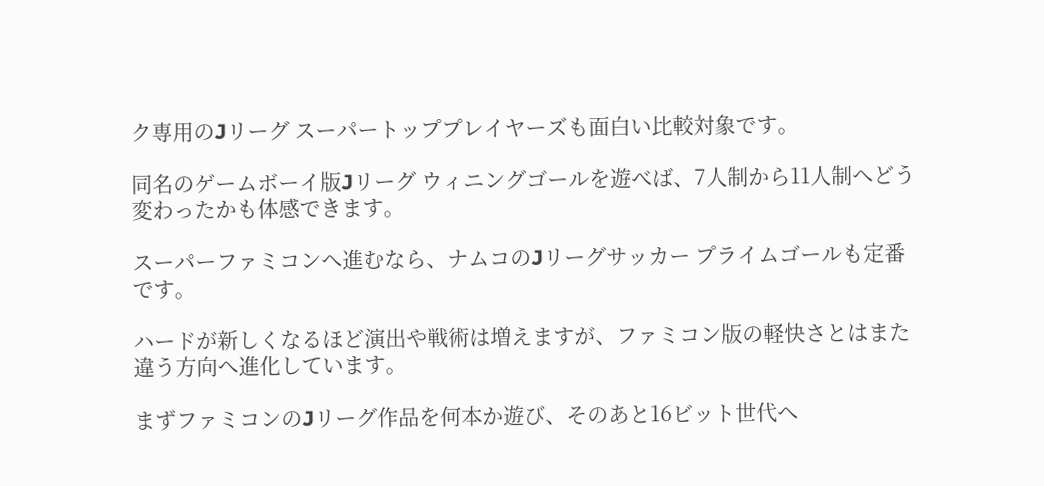ク専用のJリーグ スーパートッププレイヤーズも面白い比較対象です。

同名のゲームボーイ版Jリーグ ウィニングゴールを遊べば、7人制から11人制へどう変わったかも体感できます。

スーパーファミコンへ進むなら、ナムコのJリーグサッカー プライムゴールも定番です。

ハードが新しくなるほど演出や戦術は増えますが、ファミコン版の軽快さとはまた違う方向へ進化しています。

まずファミコンのJリーグ作品を何本か遊び、そのあと16ビット世代へ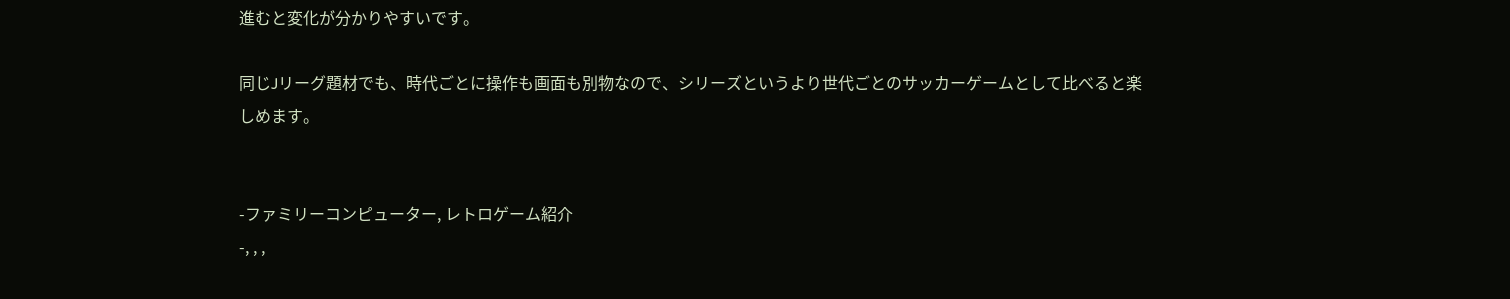進むと変化が分かりやすいです。

同じJリーグ題材でも、時代ごとに操作も画面も別物なので、シリーズというより世代ごとのサッカーゲームとして比べると楽しめます。


-ファミリーコンピューター, レトロゲーム紹介
-, , ,